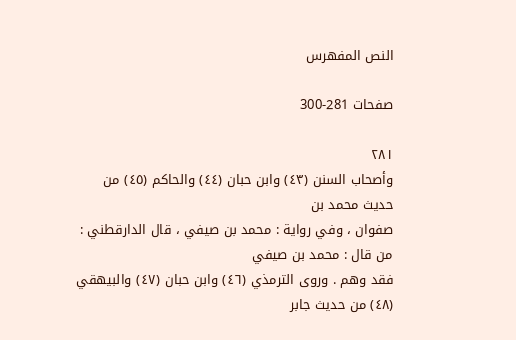النص المفهرس

صفحات 281-300

٢٨١
وأصحاب السنن (٤٣) وابن حبان (٤٤) والحاكم (٤٥) من حديث محمد بن
صفوان ، وفي رواية : محمد بن صيفي ، قال الدارقطني : من قال : محمد بن صيفي
فقد وهم . وروى الترمذي (٤٦) وابن حبان (٤٧) والبيهقي (٤٨) من حديث جابر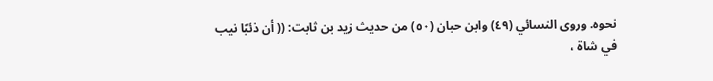نحوه. وروى النسائي (٤٩) وابن حبان (٥٠) من حديث زيد بن ثابت: (( أن ذئبًا نيب
في شاة ،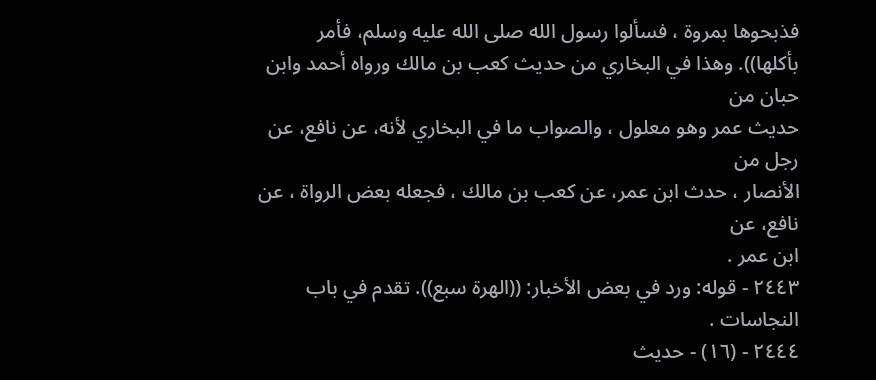فذبحوها بمروة ، فسألوا رسول الله صلى الله عليه وسلم، فأمر
بأكلها)). وهذا في البخاري من حديث كعب بن مالك ورواه أحمد وابن حبان من
حديث عمر وهو معلول ، والصواب ما في البخاري لأنه، عن نافع، عن رجل من
الأنصار ، حدث ابن عمر، عن كعب بن مالك ، فجعله بعض الرواة ، عن نافع، عن
ابن عمر .
٢٤٤٣ - قوله: ورد في بعض الأخبار: ((الهرة سبع)). تقدم في باب
النجاسات .
٢٤٤٤ - (١٦) - حديث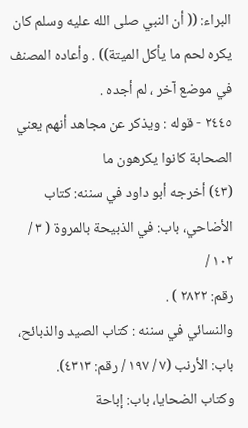البراء: (( أن النبي صلى الله عليه وسلم كان
يكره لحم ما يأكل الميتة)) . وأعاده المصنف في موضع آخر ، لم أجده .
٢٤٤٥ - قوله : ويذكر عن مجاهد أنهم يعني الصحابة كانوا يكرهون ما
(٤٣) أخرجه أبو داود في سننه: كتاب الأضاحي، باب: في الذبيحة بالمروة ( ٣ / ١٠٢ /
رقم: ٢٨٢٢ ) .
والنسائي في سننه : كتاب الصيد والذبائح، باب: الأرنب (٧ / ١٩٧ / رقم: ٤٣١٣).
وكتاب الضحايا، باب: إباحة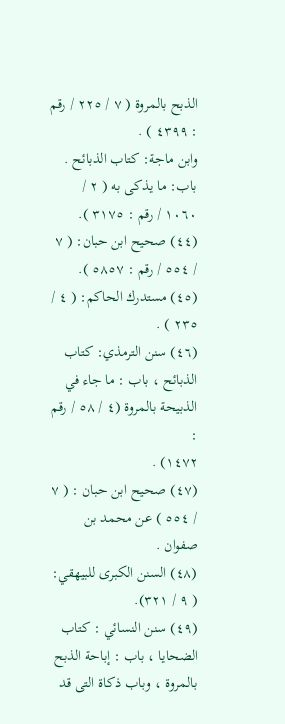الذبح بالمروة ( ٧ / ٢٢٥ / رقم : ٤٣٩٩ ) .
وابن ماجة: كتاب الذبائح . باب: ما يذكى به ( ٢ / ١٠٦٠ / رقم : ٣١٧٥ ).
(٤٤) صحيح ابن حبان: ( ٧ / ٥٥٤ / رقم : ٥٨٥٧ ).
(٤٥) مستدرك الحاكم: ( ٤ / ٢٣٥ ) .
(٤٦) سنن الترمذي: كتاب الذبائح ، باب : ما جاء في الذبيحة بالمروة (٤ / ٥٨ / رقم :
١٤٧٢) .
(٤٧) صحيح ابن حبان : ( ٧ / ٥٥٤ ) عن محمد بن صفوان .
(٤٨) السنن الكبرى للبيهقي: ( ٩ / ٣٢١).
(٤٩) سنن النسائي : كتاب الضحايا ، باب : إباحة الذبح بالمروة ، وباب ذكاة التى قد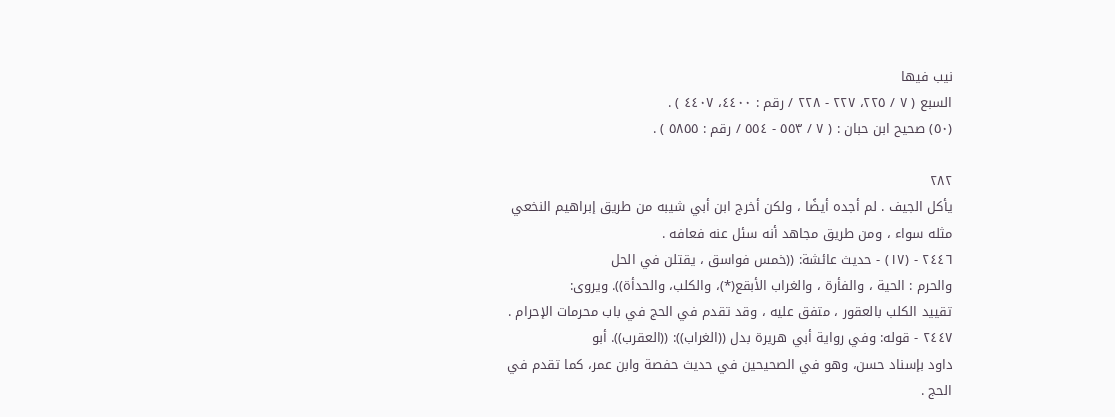نيب فيها
السبع ( ٧ / ٢٢٥، ٢٢٧ - ٢٢٨ / رقم : ٤٤٠٠، ٤٤٠٧ ) .
(٥٠) صحيح ابن حبان : ( ٧ / ٥٥٣ - ٥٥٤ / رقم : ٥٨٥٥ ) .

٢٨٢
يأكل الجيف . لم أجده أيضًا ، ولكن أخرج ابن أبي شيبه من طريق إبراهيم النخعي
مثله سواء ، ومن طريق مجاهد أنه سئل عنه فعافه .
٢٤٤٦ - (١٧) - حديث عائشة: ((خمس فواسق ، يقتلن في الحل
والحرم : الحية ، والفأرة ، والغراب الأبقع(*)، والكلب، والحدأة)). ويروى:
تقييد الكلب بالعقور ، متفق عليه ، وقد تقدم في الحج في باب محرمات الإحرام .
٢٤٤٧ - قوله: وفي رواية أبي هريرة بدل ((الغراب)): ((العقرب)). أبو
داود بإسناد حسن، وهو في الصحيحين في حديث حفصة وابن عمر، كما تقدم في
الحج .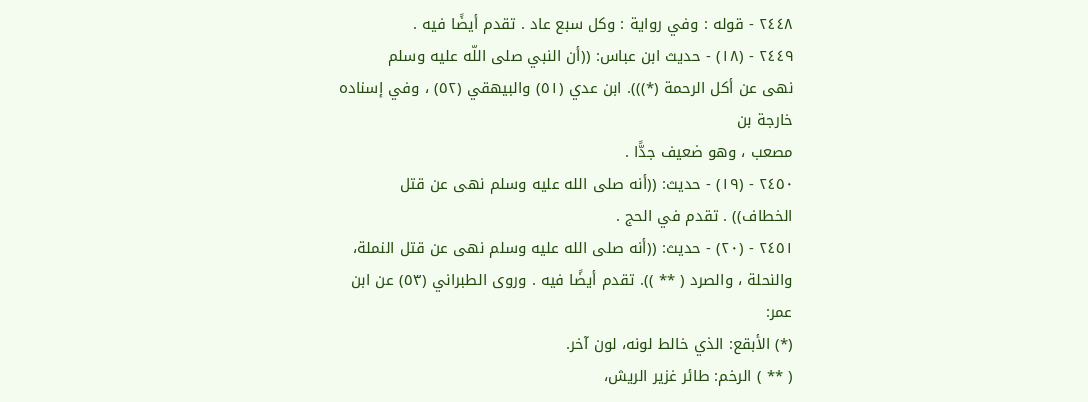٢٤٤٨ - قوله : وفي رواية : وكل سبع عاد . تقدم أيضًا فيه .
٢٤٤٩ - (١٨) - حديث ابن عباس: ((أن النبي صلى اللّه عليه وسلم
نهى عن أكل الرحمة (*))). ابن عدي (٥١) والبيهقي (٥٢) ، وفي إسناده خارجة بن
مصعب ، وهو ضعيف جدًّا .
٢٤٥٠ - (١٩) - حديث: ((أنه صلى الله عليه وسلم نهى عن قتل
الخطاف)) . تقدم في الحج .
٢٤٥١ - (٢٠) - حديث: ((أنه صلى الله عليه وسلم نهى عن قتل النملة،
والنحلة ، والصرد ( ** )). تقدم أيضًا فيه . وروى الطبراني (٥٣) عن ابن عمر:
(*) الأبقع: الذي خالط لونه، لون آخر.
( ** ) الرخم: طائر غزير الريش،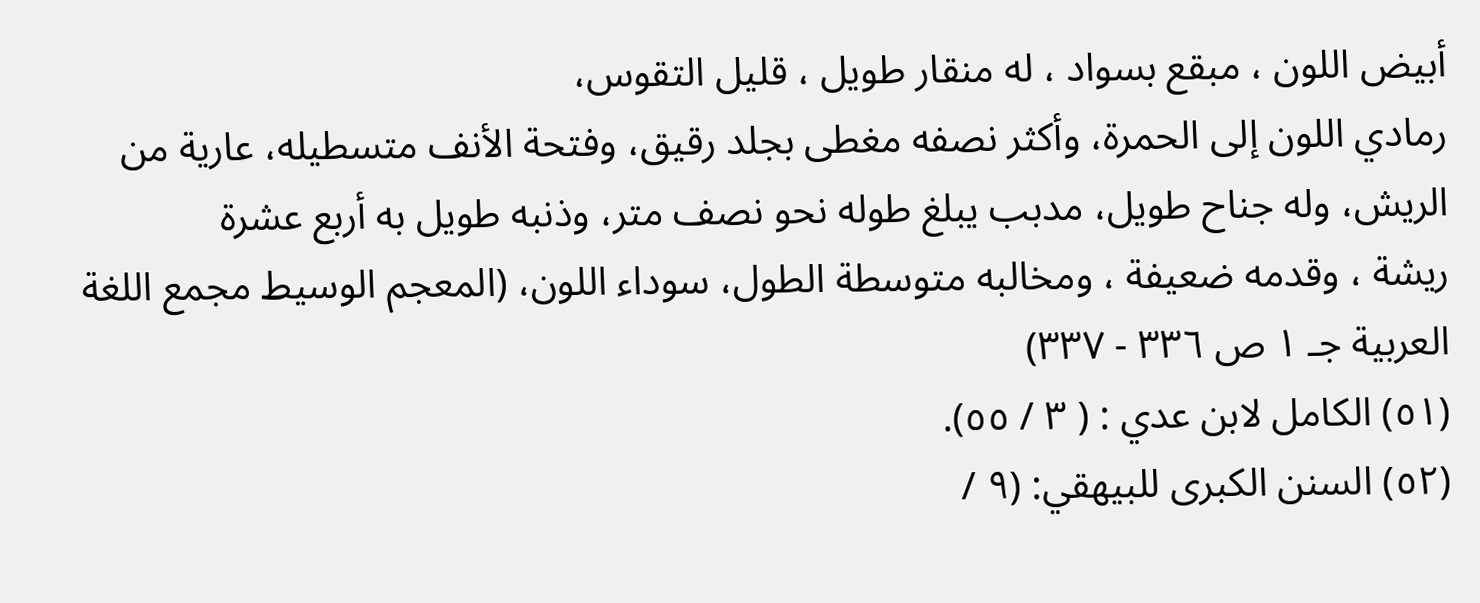أبيض اللون ، مبقع بسواد ، له منقار طويل ، قليل التقوس،
رمادي اللون إلى الحمرة، وأكثر نصفه مغطى بجلد رقيق، وفتحة الأنف متسطيله، عارية من
الريش، وله جناح طويل، مدبب يبلغ طوله نحو نصف متر، وذنبه طويل به أربع عشرة
ريشة ، وقدمه ضعيفة ، ومخالبه متوسطة الطول، سوداء اللون، (المعجم الوسيط مجمع اللغة
العربية جـ ١ ص ٣٣٦ - ٣٣٧)
(٥١) الكامل لابن عدي : ( ٣ / ٥٥).
(٥٢) السنن الكبرى للبيهقي: (٩ /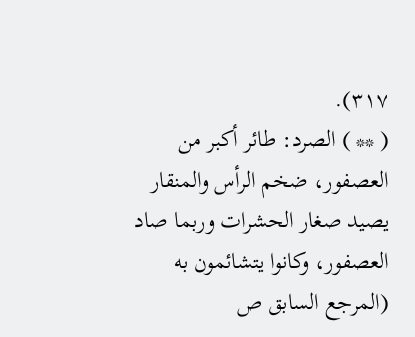٣١٧).
( ** ) الصرد: طائر أكبر من العصفور، ضخم الرأس والمنقار يصيد صغار الحشرات وربما صاد
العصفور، وكانوا يتشائمون به (المرجع السابق ص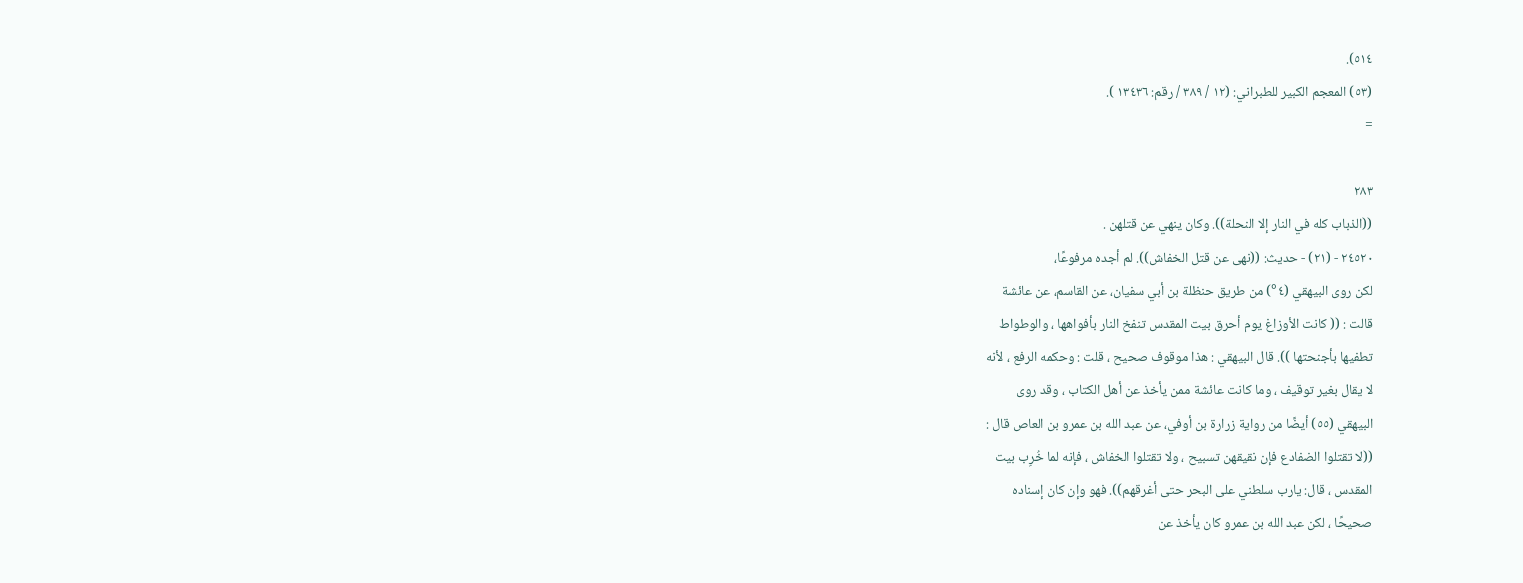٥١٤).
(٥٣) المعجم الكبير للطبراني: (١٢ / ٣٨٩ / رقم: ١٣٤٣٦ ).
=

٢٨٣
((الذباب كله في النار إلا النحلة)). وكان ينهي عن قتلهن .
٢٤٥٢٠ - (٢١) - حديث: ((نهى عن قتل الخفاش)). لم أجده مرفوعًا،
لكن روى البيهقي (٤°) من طريق حنظلة بن أبي سفيان، عن القاسم، عن عائشة
قالت : (( كانت الأوزاغ يوم أحرق بيت المقدس تنفخ النار بأفواهها ، والوطواط
تطفيها بأجنحتها )). قال البيهقي : هذا موقوف صحيح ، قلت : وحكمه الرفع ، لأنه
لا يقال بغير توقيف ، وما كانت عائشة ممن يأخذ عن أهل الكتاب ، وقد روى
البيهقي (٥٥) أيضًا من رواية زرارة بن أوفي، عن عبد الله بن عمرو بن العاص قال :
((لا تقتلوا الضفادع فإن نقيقهن تسبيح ، ولا تقتلوا الخفاش ، فإنه لما خُرِب بيت
المقدس ، قال: يارب سلطني على البحر حتى أغرقهم)). فهو وإن كان إسناده
صحيحًا ، لكن عبد الله بن عمرو كان يأخذ عن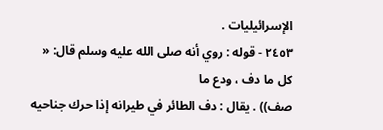الإسرائيليات .
٢٤٥٣ - قوله : روي أنه صلی الله عليه وسلم قال: « کل ما دف ، ودع ما
صف)) . يقال : دف الطائر في طيرانه إذا حرك جناحيه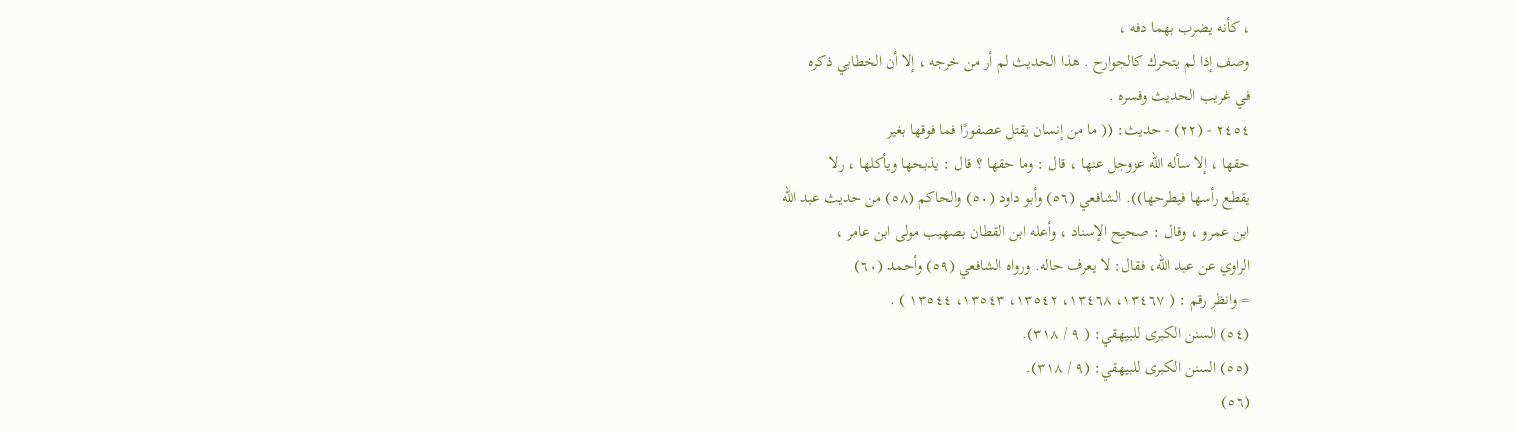، كأنه يضرب بهما دفه ،
وصف إذا لم يتحرك كالجوارح . هذا الحديث لم أر من خرجه ، إلا أن الخطابي ذكره
في غريب الحديث وفسره .
٢٤٥٤ - (٢٢) - حديث: (( ما من إنسان يقتل عصفورًا فما فوقها بغير
حقها ، إلا سأله الله عزوجل عنها ، قال : وما حقها ؟ قال : يذبحها ويأكلها ، رلا
يقطع رأسها فيطرحها)). الشافعي (٥٦) وأبو داود (٥٠) والحاكم (٥٨) من حديث عبد الله
ابن عمرو ، وقال : صحيح الإسناد ، وأعله ابن القطان بصهيب مولى ابن عامر ،
الراوي عن عبد الله، فقال: لا يعرف حاله. ورواه الشافعي (٥٩) وأحمد (٦٠)
= وانظر رقم : ( ١٣٤٦٧، ١٣٤٦٨، ١٣٥٤٢، ١٣٥٤٣، ١٣٥٤٤ ) .
(٥٤) السنن الكبرى للبيهقي: ( ٩ / ٣١٨).
(٥٥) السنن الكبرى للبيهقي: (٩ / ٣١٨).
(٥٦)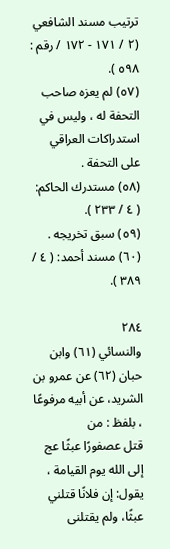ترتيب مسند الشافعي (٢ / ١٧١ - ١٧٢ / رقم : ٥٩٨ ).
(٥٧) لم يعزه صاحب التحفة له ، وليس في استدراكات العراقي على التحفة .
(٥٨) مستدرك الحاكم: ( ٤ / ٢٣٣ ).
(٥٩) سبق تخريجه .
(٦٠) مسند أحمد: ( ٤ / ٣٨٩ ).

٢٨٤
والنسائي (٦١) وابن حبان (٦٢) عن عمرو بن الشريد، عن أبيه مرفوعًا ، بلفظ : من
قتل عصفورًا عبثًا عج إلى الله يوم القيامة ، يقول: إن فلانًا قتلني عبثًا، ولم يقتلنى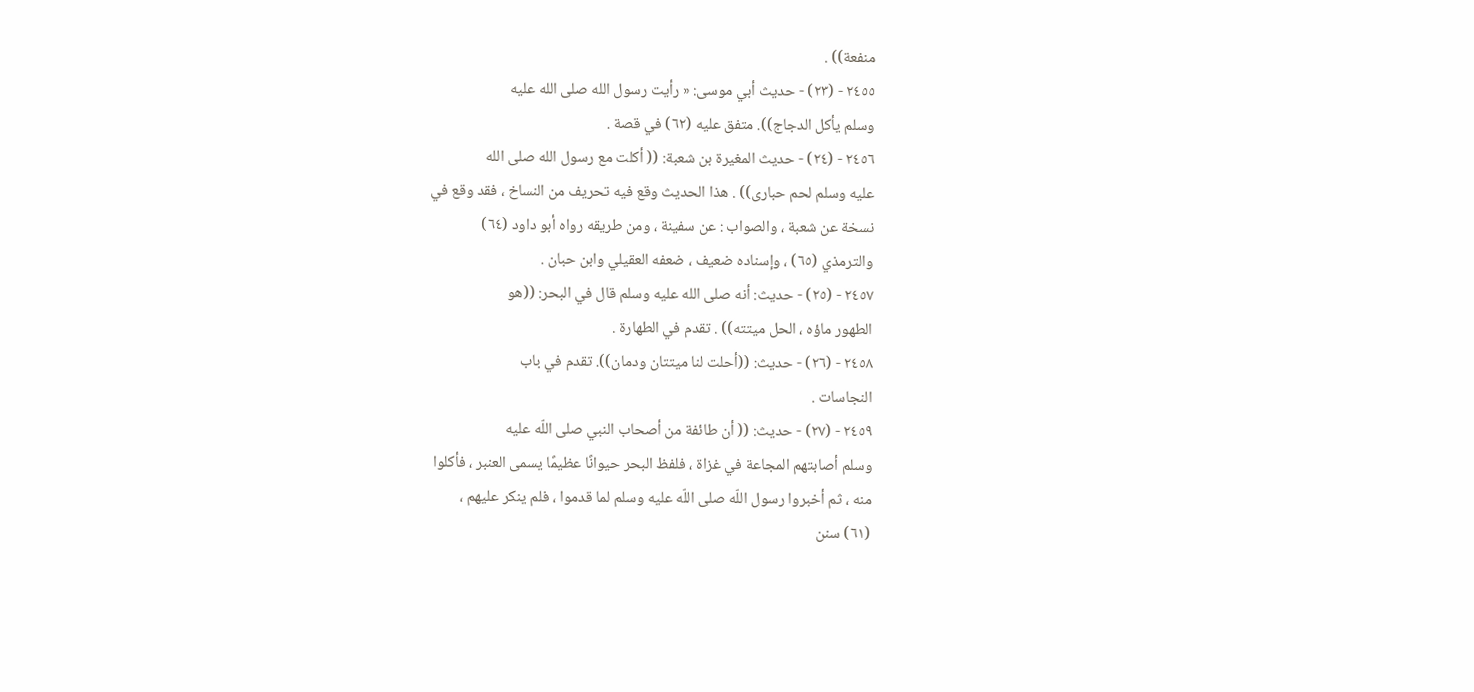منفعة)) .
٢٤٥٥ - (٢٣) - حديث أبي موسى: « رأيت رسول الله صلى الله عليه
وسلم يأكل الدجاج)). متفق عليه (٦٢) في قصة .
٢٤٥٦ - (٢٤) - حديث المغيرة بن شعبة: (( أكلت مع رسول الله صلى الله
عليه وسلم لحم حبارى)) . هذا الحديث وقع فيه تحريف من النساخ ، فقد وقع في
نسخة عن شعبة ، والصواب : عن سفينة ، ومن طريقه رواه أبو داود (٦٤)
والترمذي (٦٥) ، وإسناده ضعيف ، ضعفه العقيلي وابن حبان .
٢٤٥٧ - (٢٥) - حديث: أنه صلى الله عليه وسلم قال في البحر: ((هو
الطهور ماؤه ، الحل ميتته)) . تقدم في الطهارة .
٢٤٥٨ - (٢٦) - حديث: ((أحلت لنا ميتتان ودمان)). تقدم في باب
النجاسات .
٢٤٥٩ - (٢٧) - حديث: (( أن طائفة من أصحاب النبي صلى اللّه عليه
وسلم أصابتهم المجاعة في غزاة ، فلفظ البحر حيوانًا عظيمًا يسمى العنبر ، فأكلوا
منه ، ثم أخبروا رسول اللّه صلى اللّه عليه وسلم لما قدموا ، فلم ينكر عليهم ،
(٦١) سنن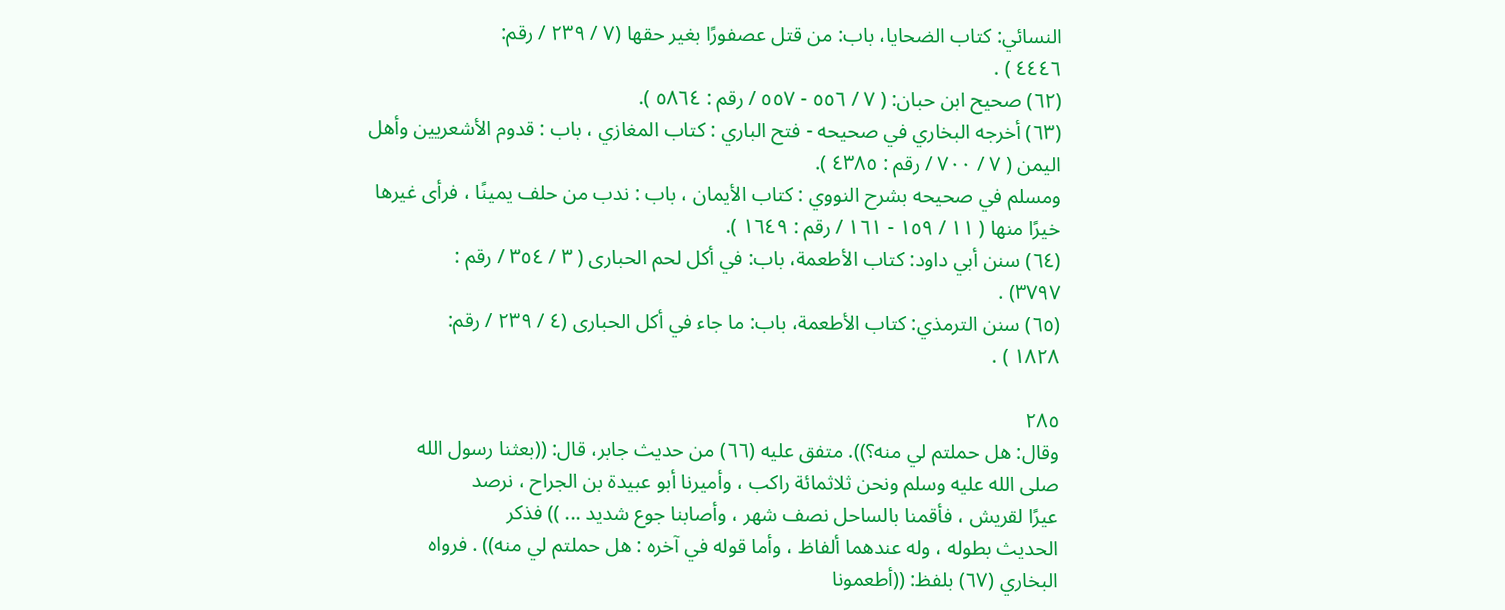النسائي: كتاب الضحايا، باب: من قتل عصفورًا بغير حقها (٧ / ٢٣٩ / رقم:
٤٤٤٦ ) .
(٦٢) صحيح ابن حبان: ( ٧ / ٥٥٦ - ٥٥٧ / رقم : ٥٨٦٤ ).
(٦٣) أخرجه البخاري في صحيحه - فتح الباري : كتاب المغازي ، باب : قدوم الأشعريين وأهل
اليمن ( ٧ / ٧٠٠ / رقم : ٤٣٨٥ ).
ومسلم في صحيحه بشرح النووي : كتاب الأيمان ، باب : ندب من حلف يمينًا ، فرأى غيرها
خيرًا منها ( ١١ / ١٥٩ - ١٦١ / رقم : ١٦٤٩ ).
(٦٤) سنن أبي داود: كتاب الأطعمة، باب: في أكل لحم الحبارى ( ٣ / ٣٥٤ / رقم :
٣٧٩٧) .
(٦٥) سنن الترمذي: كتاب الأطعمة، باب: ما جاء في أكل الحبارى (٤ / ٢٣٩ / رقم:
١٨٢٨ ) .

٢٨٥
وقال: هل حملتم لي منه؟)). متفق عليه (٦٦) من حديث جابر، قال: ((بعثنا رسول الله
صلى الله عليه وسلم ونحن ثلاثمائة راكب ، وأميرنا أبو عبيدة بن الجراح ، نرصد
عيرًا لقريش ، فأقمنا بالساحل نصف شهر ، وأصابنا جوع شديد ... )) فذكر
الحديث بطوله ، وله عندهما ألفاظ ، وأما قوله في آخره : هل حملتم لي منه)) . فرواه
البخاري (٦٧) بلفظ: ((أطعمونا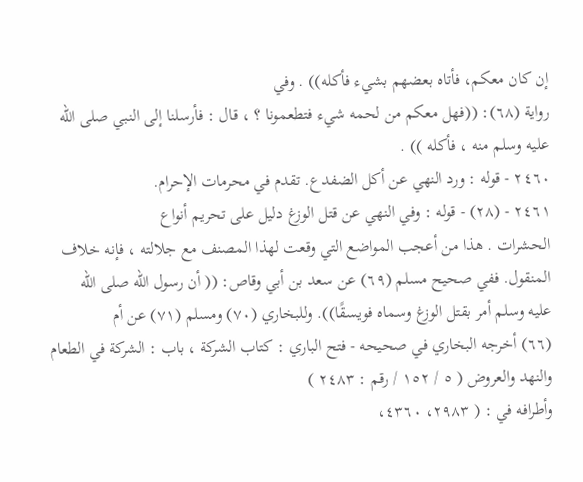إن كان معكم، فأتاه بعضهم بشيء فأكله)) . وفي
رواية (٦٨): ((فهل معكم من لحمه شيء فتطعمونا ؟ ، قال : فأرسلنا إلى النبي صلى الله
عليه وسلم منه ، فأكله )) .
٢٤٦٠ - قوله : ورد النهي عن أكل الضفدع. تقدم في محرمات الإحرام.
٢٤٦١ - (٢٨) - قوله : وفي النهي عن قتل الوزغ دليل على تحريم أنواع
الحشرات . هذا من أعجب المواضع التي وقعت لهذا المصنف مع جلالته ، فإنه خلاف
المنقول. ففي صحيح مسلم (٦٩) عن سعد بن أبي وقاص: (( أن رسول الله صلى الله
عليه وسلم أمر بقتل الوزغ وسماه فويسقًا)). وللبخاري (٧٠) ومسلم (٧١) عن أم
(٦٦) أخرجه البخاري في صحيحه - فتح الباري : كتاب الشركة ، باب : الشركة في الطعام
والنهد والعروض ( ٥ / ١٥٢ / رقم : ٢٤٨٣ )
وأطرافه في : ( ٢٩٨٣، ٤٣٦٠،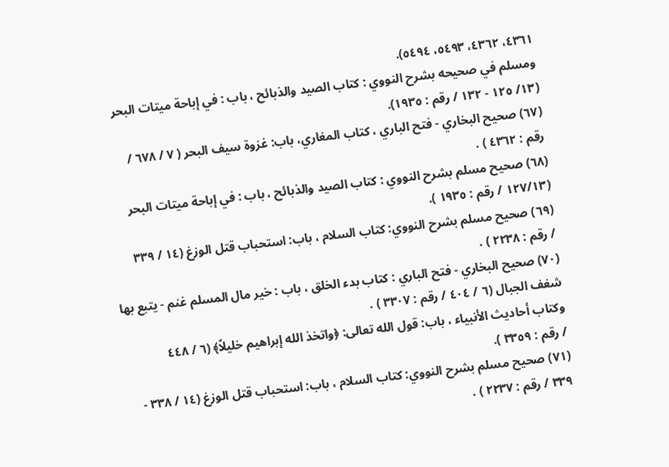٤٣٦١، ٤٣٦٢، ٥٤٩٣، ٥٤٩٤).
ومسلم في صحيحه بشرح النووي : كتاب الصيد والذبائح ، باب : في إباحة ميتات البحر
(١٣/ ١٢٥ - ١٣٢ / رقم : ١٩٣٥).
(٦٧) صحيح البخاري - فتح الباري ، كتاب المغاري، باب: غزوة سيف البحر ( ٧ / ٦٧٨ /
رقم : ٤٣٦٢ ) .
(٦٨) صحيح مسلم بشرح النووي : كتاب الصيد والذبائح ، باب : في إباحة ميتات البحر
(١٢٧/١٣ / رقم : ١٩٣٥ ).
(٦٩) صحيح مسلم بشرح النووي: كتاب السلام ، باب: استحباب قتل الوزغ (١٤ / ٣٣٩
/ رقم : ٢٢٣٨ ) .
(٧٠) صحيح البخاري - فتح الباري : كتاب بدء الخلق ، باب : خير مال المسلم غنم - يتبع بها
شغف الجبال (٦ / ٤٠٤ / رقم : ٣٣٠٧ ) .
وكتاب أحاديث الأنبياء ، باب: قول الله تعالى: ﴿واتخذ الله إبراهيم خليلاً﴾ (٦ / ٤٤٨
/ رقم : ٣٣٥٩ ).
(٧١) صحيح مسلم بشرح النووي: كتاب السلام ، باب: استحباب قتل الوزغ (١٤ / ٣٣٨ -
٣٣٩ / رقم : ٢٢٣٧ ) .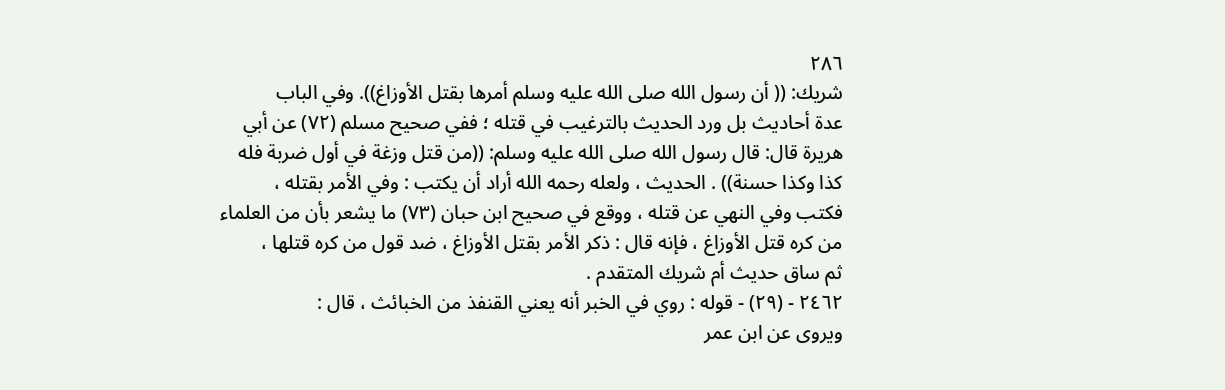٢٨٦
شريك: (( أن رسول الله صلى الله عليه وسلم أمرها بقتل الأوزاغ)). وفي الباب
عدة أحاديث بل ورد الحديث بالترغيب في قتله ؛ ففي صحيح مسلم (٧٢) عن أبي
هريرة قال: قال رسول الله صلى الله عليه وسلم: ((من قتل وزغة في أول ضربة فله
كذا وكذا حسنة)) . الحديث ، ولعله رحمه الله أراد أن يكتب : وفي الأمر بقتله ،
فكتب وفي النهي عن قتله ، ووقع في صحيح ابن حبان (٧٣) ما يشعر بأن من العلماء
من كره قتل الأوزاغ ، فإنه قال : ذكر الأمر بقتل الأوزاغ ، ضد قول من كره قتلها ،
ثم ساق حديث أم شريك المتقدم .
٢٤٦٢ - (٢٩) - قوله : روي في الخبر أنه يعني القنفذ من الخبائث ، قال :
ويروى عن ابن عمر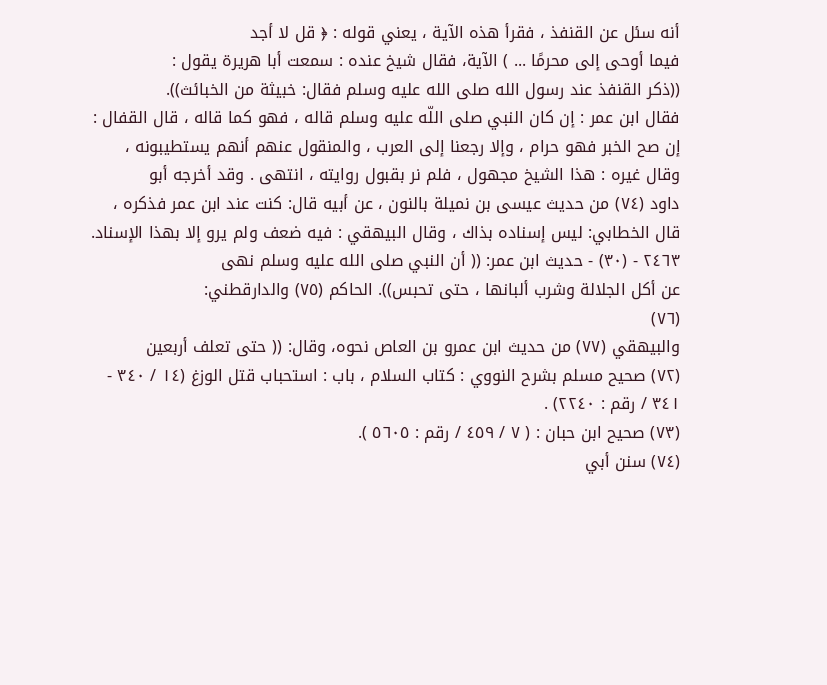أنه سئل عن القنفذ ، فقرأ هذه الآية ، يعني قوله : ﴿ قل لا أجد
فيما أوحى إلى محرمًا ... ) الآية، فقال شيخ عنده : سمعت أبا هريرة يقول :
((ذكر القنفذ عند رسول الله صلى الله عليه وسلم فقال: خبيثة من الخبائث)).
فقال ابن عمر : إن كان النبي صلى اللّه عليه وسلم قاله ، فهو كما قاله ، قال القفال :
إن صح الخبر فهو حرام ، وإلا رجعنا إلى العرب ، والمنقول عنهم أنهم يستطيبونه ،
وقال غيره : هذا الشيخ مجهول ، فلم نر بقبول روايته ، انتهى . وقد أخرجه أبو
داود (٧٤) من حديث عيسى بن نميلة بالنون ، عن أبيه قال: كنت عند ابن عمر فذكره ،
قال الخطابي: ليس إسناده بذاك ، وقال البيهقي : فيه ضعف ولم يرو إلا بهذا الإسناد.
٢٤٦٣ - (٣٠) - حديث ابن عمر: (( أن النبي صلى الله عليه وسلم نهى
عن أكل الجلالة وشرب ألبانها ، حتى تحبس)). الحاكم (٧٥) والدارقطني:
(٧٦)
والبيهقي (٧٧) من حديث ابن عمرو بن العاص نحوه، وقال: (( حتى تعلف أربعين
(٧٢) صحيح مسلم بشرح النووي : كتاب السلام ، باب : استحباب قتل الوزغ (١٤ / ٣٤٠ -
٣٤١ / رقم : ٢٢٤٠) .
(٧٣) صحيح ابن حبان : ( ٧ / ٤٥٩ / رقم : ٥٦٠٥ ).
(٧٤) سنن أبي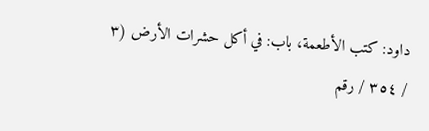داود: كتب الأطعمة، باب: في أكل حشرات الأرض (٣ / ٣٥٤ / رقم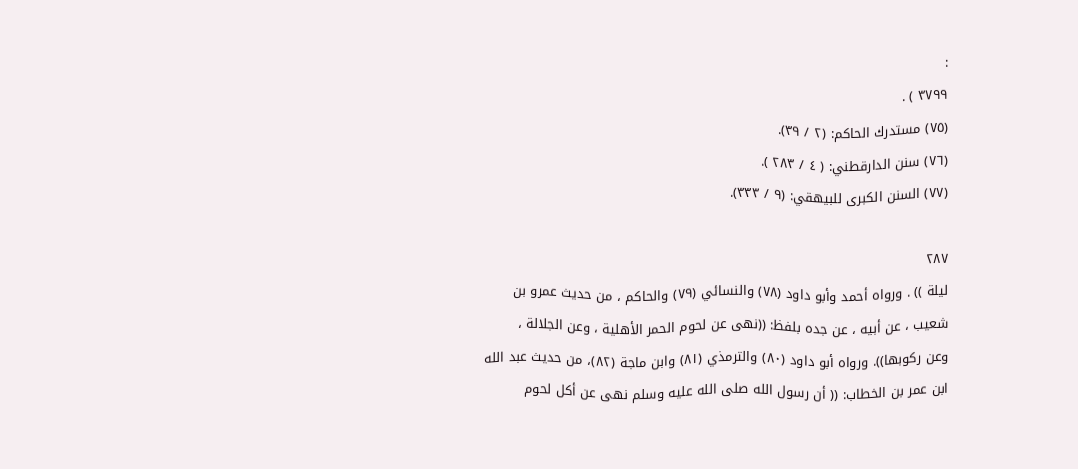:
٣٧٩٩ ) .
(٧٥) مستدرك الحاكم: (٢ / ٣٩).
(٧٦) سنن الدارقطني: ( ٤ / ٢٨٣ ).
(٧٧) السنن الكبرى للبيهقي: (٩ / ٣٣٣).

٢٨٧
ليلة )) . ورواه أحمد وأبو داود (٧٨) والنسائي (٧٩) والحاکم ، من حديث عمرو بن
شعيب ، عن أبيه ، عن جده بلفظ: ((نهى عن لحوم الحمر الأهلية ، وعن الجلالة ،
وعن ركوبها)). ورواه أبو داود (٨٠) والترمذي (٨١) وابن ماجة (٨٢)، من حديث عبد الله
ابن عمر بن الخطاب: (( أن رسول الله صلى الله عليه وسلم نهى عن أكل لحوم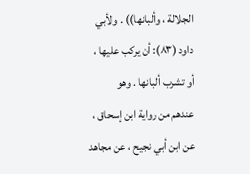الجلالة ، وألبانها)) . ولأبي داود (٨٣): أن يركب عليها ، أو تشرب ألبانها . وهو
عندهم من رواية ابن إسحاق ، عن ابن أبي نجيح ، عن مجاهد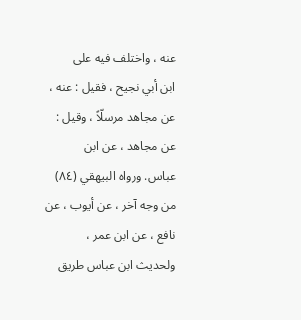عنه ، واختلف فيه على
ابن أبي نجيح ، فقيل : عنه ، عن مجاهد مرسلّاً ، وقيل : عن مجاهد ، عن ابن
عباس. ورواه البيهقي (٨٤) من وجه آخر ، عن أيوب ، عن نافع ، عن ابن عمر ،
ولحديث ابن عباس طريق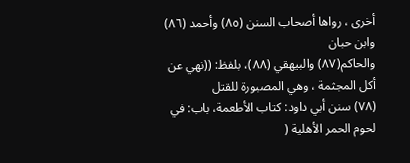أخرى ، رواها أصحاب السنن (٨٥) وأحمد (٨٦) وابن حبان
والحاكم(٨٧) والبيهقي (٨٨)، بلفظ: ((نهي عن أكل المجثمة ، وهي المصبورة للقتل
(٧٨) سنن أبي داود: كتاب الأطعمة، باب: في لحوم الحمر الأهلية (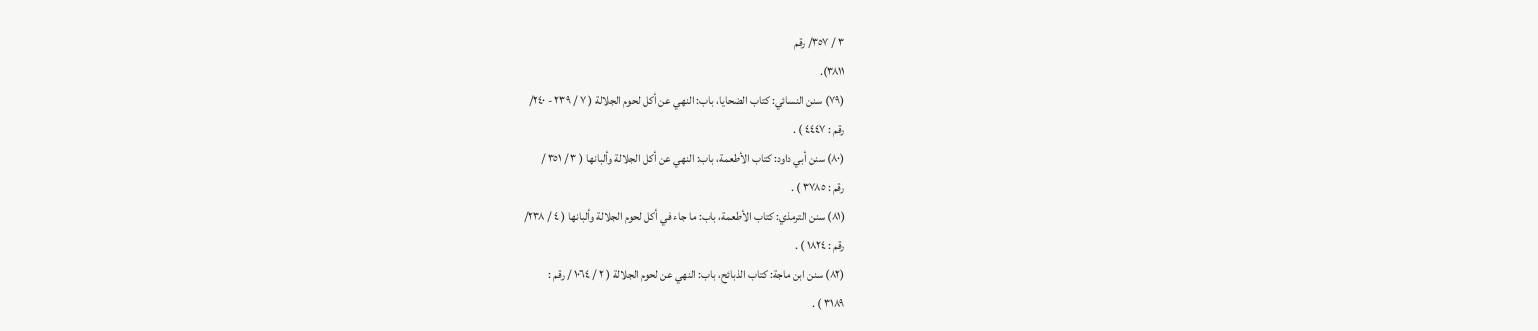٣ / ٣٥٧/ رقم
٣٨١١).
(٧٩) سنن النسائي: كتاب الضحايا، باب: النهي عن أكل لحوم الجلالة ( ٧ / ٢٣٩ - ٢٤٠/
رقم : ٤٤٤٧ ) .
(٨٠) سنن أبي داود: كتاب الأطعمة، باب: النهي عن أكل الجلالة وألبانها ( ٣ / ٣٥١ /
رقم : ٣٧٨٥ ) .
(٨١) سنن الترمذي: كتاب الأطعمة، باب: ما جاء في أكل لحوم الجلالة وألبانها ( ٤ / ٢٣٨/
رقم : ١٨٢٤ ) .
(٨٢) سنن ابن ماجة: كتاب الذبائح، باب: النهي عن لحوم الجلالة ( ٢ / ١٠٦٤ / رقم :
٣١٨٩ ) .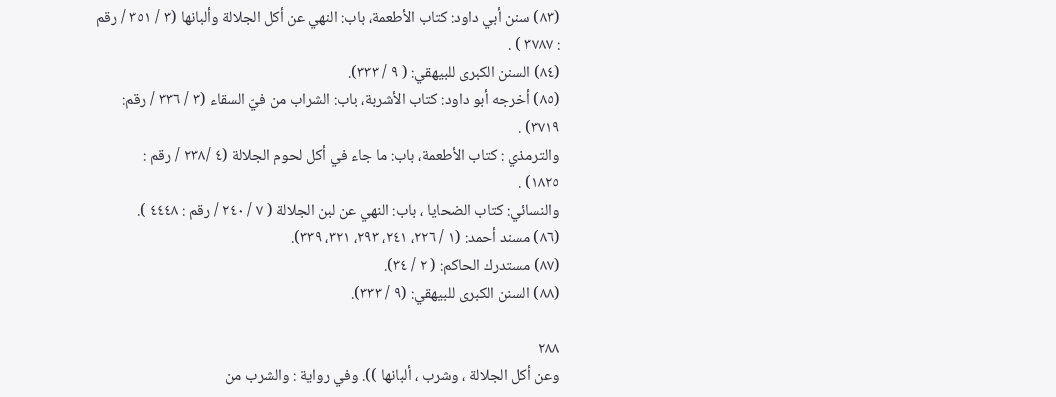(٨٣) سنن أبي داود: كتاب الأطعمة، باب: النهي عن أكل الجلالة وألبانها (٣ / ٣٥١ / رقم
: ٣٧٨٧ ) .
(٨٤) السنن الكبرى للبيهقي: ( ٩ / ٣٣٣).
(٨٥) أخرجه أبو داود: كتاب الأشربة، باب: الشراب من فيّ السقاء (٣ / ٣٣٦ / رقم:
٣٧١٩) .
والترمذي : كتاب الأطعمة، باب: ما جاء في أكل لحوم الجلالة (٤ /٢٣٨ / رقم :
١٨٢٥) .
والنسائي: كتاب الضحايا ، باب: النهي عن لبن الجلالة ( ٧ / ٢٤٠ / رقم : ٤٤٤٨ ).
(٨٦) مسند أحمد: (١ / ٢٢٦، ٢٤١، ٢٩٣، ٣٢١، ٣٣٩).
(٨٧) مستدرك الحاكم: ( ٢ / ٣٤).
(٨٨) السنن الكبرى للبيهقي: (٩ / ٣٣٣).

٢٨٨
وعن أكل الجلالة ، وشرب ، ألبانها )). وفي رواية : والشرب من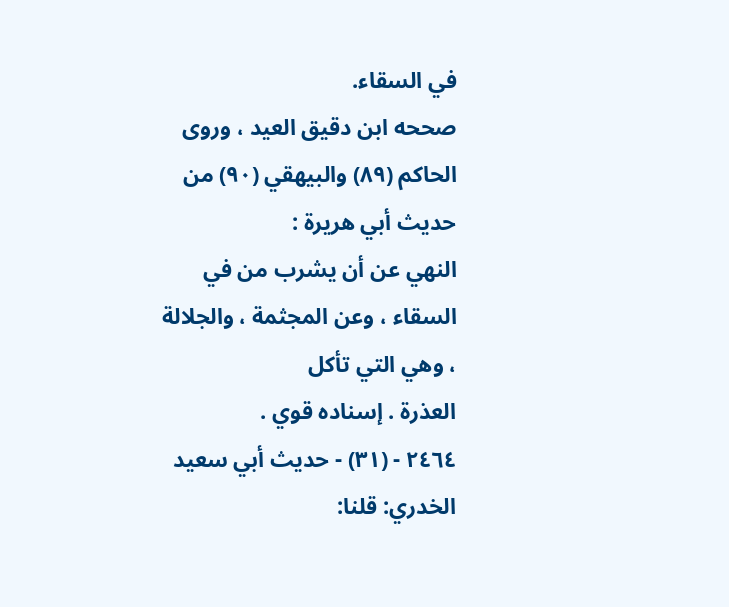في السقاء.
صححه ابن دقيق العيد ، وروى الحاكم (٨٩) والبيهقي (٩٠) من حديث أبي هريرة :
النهي عن أن يشرب من في السقاء ، وعن المجثمة ، والجلالة ، وهي التي تأكل
العذرة . إسناده قوي .
٢٤٦٤ - (٣١) - حديث أبي سعيد الخدري: قلنا: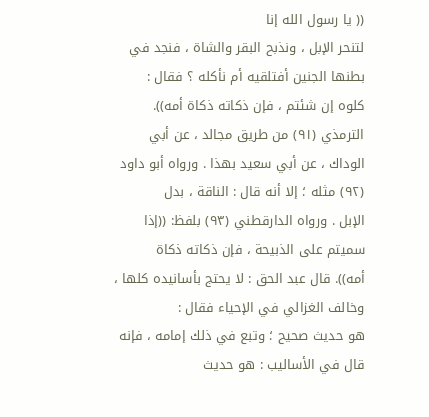(( يا رسول الله إنا
لتنحر الإبل ، ونذبح البقر والشاة ، فنجد في بطنها الجنين أفتلقيه أم نأكله ؟ فقال :
كلوه إن شئتم ، فإن ذكاته ذكاة أمه)). الترمذي (٩١) من طريق مجالد ، عن أبي
الوداك ، عن أبي سعيد بهذا . ورواه أبو داود (٩٢) مثله ؛ إلا أنه قال : الناقة ، بدل
الإبل . ورواه الدارقطني (٩٣) بلفظ: ((إذا سميتم على الذبيحة ، فإن ذكاته ذكاة
أمه)). قال عبد الحق : لا يحتج بأسانيده كلها ، وخالف الغزالي في الإحياء فقال :
هو حديث صحيح ؛ وتبع في ذلك إمامه ، فإنه قال في الأساليب : هو حديث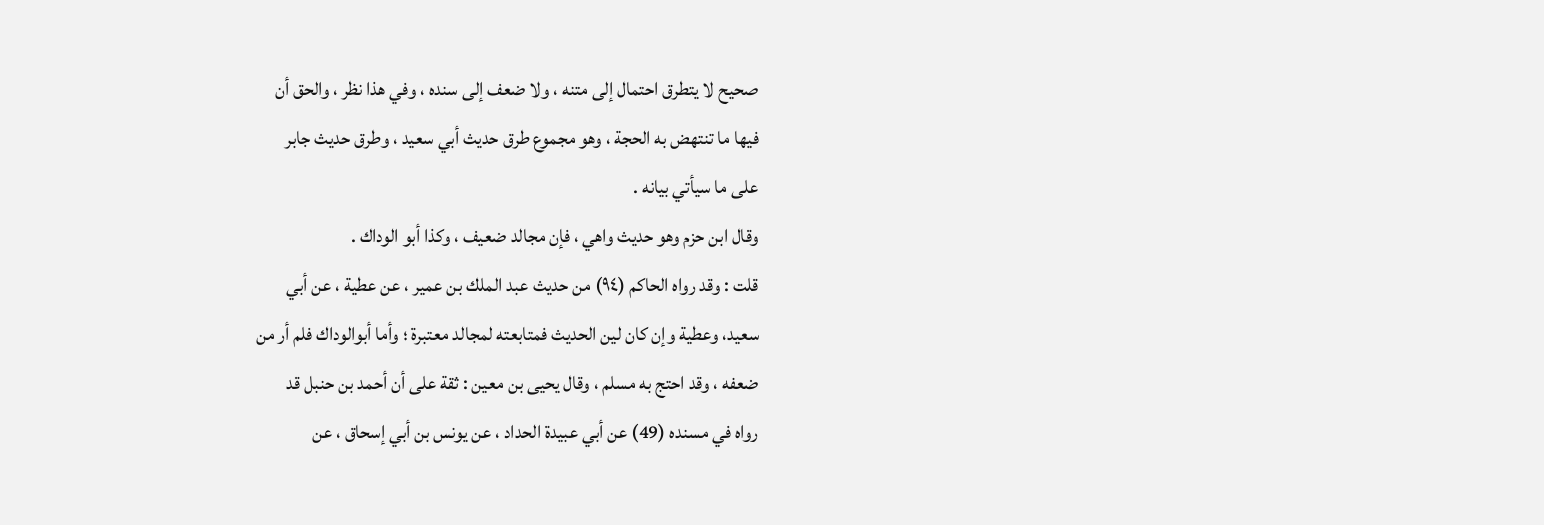صحيح لا يتطرق احتمال إلى متنه ، ولا ضعف إلى سنده ، وفي هذا نظر ، والحق أن
فيها ما تنتهض به الحجة ، وهو مجموع طرق حديث أبي سعيد ، وطرق حديث جابر
على ما سيأتي بيانه .
وقال ابن حزم وهو حديث واهي ، فإن مجالد ضعيف ، وكذا أبو الوداك .
قلت : وقد رواه الحاكم (٩٤) من حديث عبد الملك بن عمير ، عن عطية ، عن أبي
سعيد، وعطية وإن كان لين الحديث فمتابعته لمجالد معتبرة ؛ وأما أبوالوداك فلم أر من
ضعفه ، وقد احتج به مسلم ، وقال يحيى بن معين : ثقة على أن أحمد بن حنبل قد
رواه في مسنده (49) عن أبي عبيدة الحداد ، عن يونس بن أبي إسحاق ، عن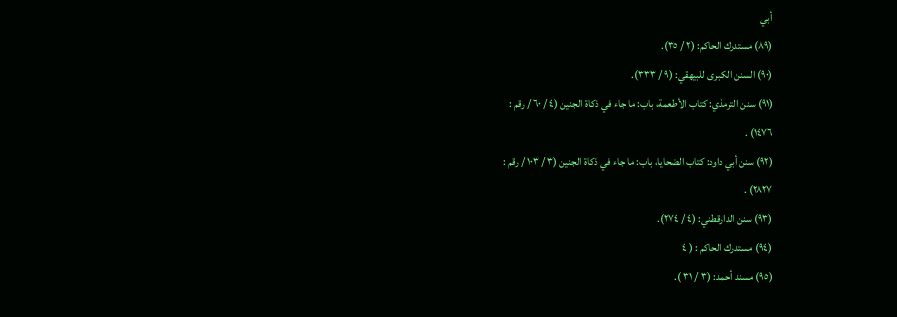أبي
(٨٩) مستدرك الحاكم: (٢ / ٣٥).
(٩٠) السنن الكبرى للبيهقي: (٩ / ٣٣٣).
(٩١) سنن الترمذي: كتاب الأطعمة، باب: ما جاء في ذكاة الجنين (٤ / ٦٠ / رقم :
١٤٧٦) .
(٩٢) سنن أبي داود: كتاب الضحايا، باب: ما جاء في ذكاة الجنين (٣ / ١٠٣ / رقم :
٢٨٢٧) .
(٩٣) سنن الدارقطني: (٤ / ٢٧٤).
(٩٤) مستدرك الحاكم : ( ٤
(٩٥) مسند أحمد: (٣ / ٣١ ).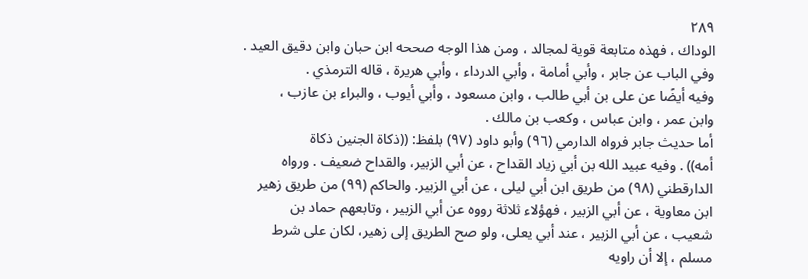٢٨٩
الوداك ، فهذه متابعة قوية لمجالد ، ومن هذا الوجه صححه ابن حبان وابن دقيق العيد .
وفي الباب عن جابر ، وأبي أمامة ، وأبي الدرداء ، وأبي هريرة ، قاله الترمذي .
وفيه أيضًا عن على بن أبي طالب ، وابن مسعود ، وأبي أيوب ، والبراء بن عازب ،
وابن عمر ، وابن عباس ، وكعب بن مالك .
أما حديث جابر فرواه الدارمي (٩٦) وأبو داود (٩٧) بلفظ: ((ذكاة الجنين ذكاة
أمه)) . وفيه عبيد الله بن أبي زياد القداح ، عن أبي الزبير، والقداح ضعيف . ورواه
الدارقطني (٩٨) من طريق ابن أبي ليلى ، عن أبي الزبير. والحاكم (٩٩) من طريق زهير
ابن معاوية ، عن أبي الزبير ، فهؤلاء ثلاثة رووه عن أبي الزبير ، وتابعهم حماد بن
شعيب ، عن أبي الزبير ، عند أبي يعلى، ولو صح الطريق إلى زهير، لكان على شرط
مسلم ، إلا أن راويه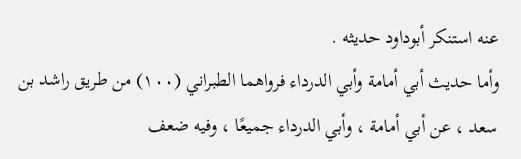عنه استنكر أبوداود حديثه .
وأما حديث أبي أمامة وأبي الدرداء فرواهما الطبراني (١٠٠) من طريق راشد بن
سعد ، عن أبي أمامة ، وأبي الدرداء جميعًا ، وفيه ضعف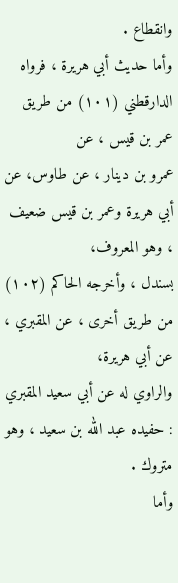وانقطاع .
وأما حديث أبي هريرة ، فرواه الدارقطني (١٠١) من طريق عمر بن قيس ، عن
عمرو بن دينار ، عن طاوس، عن أبي هريرة وعمر بن قيس ضعيف ، وهو المعروف،
بسندل ، وأخرجه الحاكم (١٠٢) من طريق أخرى ، عن المقبري ، عن أبي هريرة،
والراوي له عن أبي سعيد المقبري : حفيده عبد الله بن سعيد ، وهو متروك .
وأما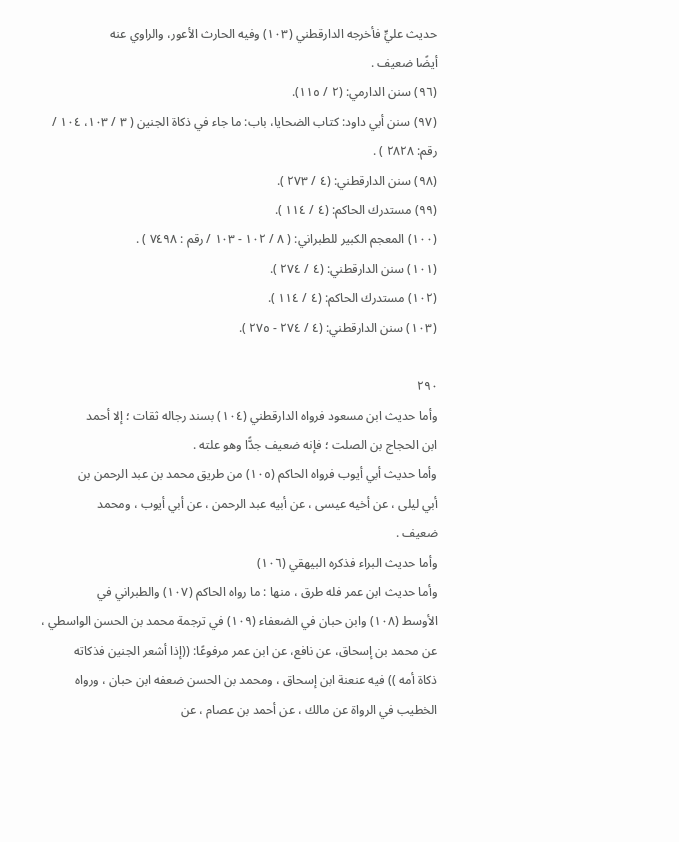حديث عليٍّ فأخرجه الدارقطني (١٠٣) وفيه الحارث الأعور، والراوي عنه
أيضًا ضعيف .
(٩٦) سنن الدارمي: (٢ / ١١٥).
(٩٧) سنن أبي داود: كتاب الضحايا، باب: ما جاء في ذكاة الجنين ( ٣ / ١٠٣، ١٠٤ /
رقم: ٢٨٢٨ ) .
(٩٨) سنن الدارقطني: (٤ / ٢٧٣ ).
(٩٩) مستدرك الحاكم: (٤ / ١١٤ ).
(١٠٠) المعجم الكبير للطبراني: ( ٨ / ١٠٢ - ١٠٣ / رقم : ٧٤٩٨ ) .
(١٠١) سنن الدارقطني: (٤ / ٢٧٤ ).
(١٠٢) مستدرك الحاكم: (٤ / ١١٤ ).
(١٠٣) سنن الدارقطني: (٤ / ٢٧٤ - ٢٧٥ ).

٢٩٠
وأما حديث ابن مسعود فرواه الدارقطني (١٠٤) بسند رجاله ثقات ؛ إلا أحمد
ابن الحجاج بن الصلت ؛ فإنه ضعيف جدًّا وهو علته .
وأما حديث أبي أيوب فرواه الحاكم (١٠٥) من طريق محمد بن عبد الرحمن بن
أبي ليلى ، عن أخيه عيسى ، عن أبيه عبد الرحمن ، عن أبي أيوب ، ومحمد
ضعيف .
وأما حديث البراء فذكره البيهقي (١٠٦)
وأما حديث ابن عمر فله طرق ، منها : ما رواه الحاكم (١٠٧) والطبراني في
الأوسط (١٠٨) وابن حبان في الضعفاء (١٠٩) في ترجمة محمد بن الحسن الواسطي ،
عن محمد بن إسحاق، عن نافع، عن ابن عمر مرفوعًا: ((إذا أشعر الجنين فذكاته
ذكاة أمه )) فيه عنعنة ابن إسحاق ، ومحمد بن الحسن ضعفه ابن حبان ، ورواه
الخطيب في الرواة عن مالك ، عن أحمد بن عصام ، عن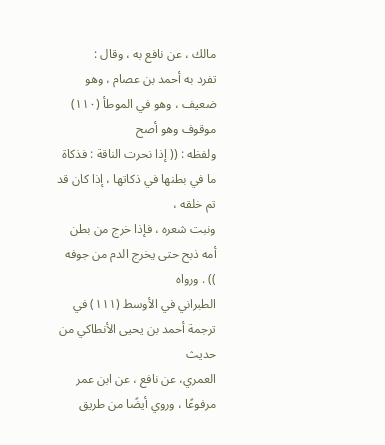مالك ، عن نافع به ، وقال :
تفرد به أحمد بن عصام ، وهو ضعيف ، وهو في الموطأ (١١٠) موقوف وهو أصح
ولفظه : (( إذا نحرت الناقة : فذكاة ما في بطنها في ذكاتها ، إذا كان قد تم خلقه ،
ونبت شعره ، فإذا خرج من بطن أمه ذبح حتى يخرج الدم من جوفه )) . ورواه
الطبراني في الأوسط (١١١) في ترجمة أحمد بن يحيى الأنطاكي من حديث
العمري، عن نافع ، عن ابن عمر مرفوعًا ، وروي أيضًا من طريق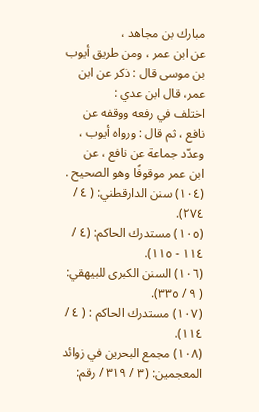مبارك بن مجاهد ،
عن ابن عمر ، ومن طريق أيوب بن موسى قال : ذكر عن ابن عمر، قال ابن عدي :
اختلف في رفعه ووقفه عن نافع ، ثم قال : ورواه أيوب ، وعدّد جماعة عن نافع ، عن
ابن عمر موقوفًا وهو الصحيح .
(١٠٤) سنن الدارقطني: ( ٤ / ٢٧٤).
(١٠٥) مستدرك الحاكم: (٤ / ١١٤ - ١١٥).
(١٠٦) السنن الكبرى للبيهقي: ( ٩ / ٣٣٥).
(١٠٧) مستدرك الحاكم : ( ٤ / ١١٤).
(١٠٨) مجمع البحرين في زوائد المعجمين: (٣ / ٣١٩ / رقم: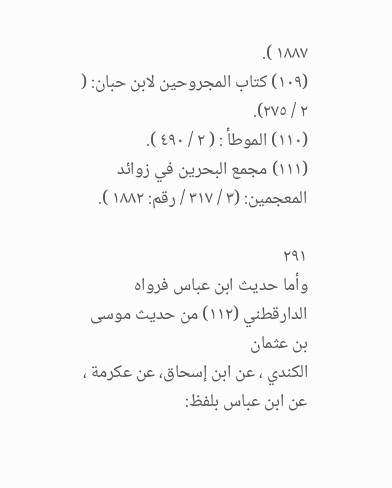١٨٨٧ ).
(١٠٩) كتاب المجروحين لابن حبان: ( ٢ / ٢٧٥).
(١١٠) الموطأ : ( ٢ / ٤٩٠ ).
(١١١) مجمع البحرين في زوائد المعجمين: (٣ / ٣١٧ / رقم: ١٨٨٢ ).

٢٩١
وأما حديث ابن عباس فرواه الدارقطني (١١٢) من حديث موسى بن عثمان
الكندي ، عن ابن إسحاق، عن عكرمة ، عن ابن عباس بلفظ: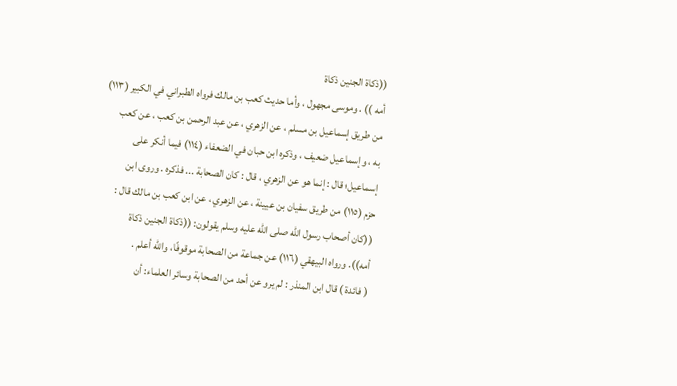((ذكاة الجنين ذكاة
أمه )) . وموسى مجهول ، وأما حديث كعب بن مالك فرواه الطبراني في الكبير (١١٣)
من طريق إسماعيل بن مسلم ، عن الزهري ، عن عبد الرحمن بن كعب ، عن كعب
به ، وإسماعيل ضعيف ، وذكره ابن حبان في الضعفاء (١١٤) فيما أنكر على
إسماعيل؛ قال : إنما هو عن الزهري ، قال : كان الصحابة ... فذكره . وروى ابن
حزم (١١٥) من طريق سفيان بن عيينة ، عن الزهري ، عن ابن كعب بن مالك قال :
((كان أصحاب رسول الله صلى الله عليه وسلم يقولون: ((ذكاة الجنين ذكاة
أمه)). ورواه البيهقي (١١٦) عن جماعة من الصحابة موقوفًا، والله أعلم .
( فائدة ) قال ابن المنذر : لم يرو عن أحد من الصحابة وسائر العلماء: أن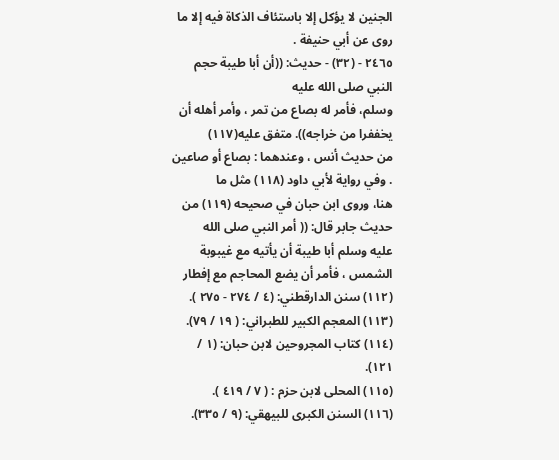الجنين لا يؤكل إلا باستئاف الذكاة فيه إلا ما روى عن أبي حنيفة .
٢٤٦٥ - (٣٢) - حديث: ((أن أبا طيبة حجم النبي صلى الله عليه
وسلم، فأمر له بصاع من تمر ، وأمر أهله أن يخففرا من خراجه)). متفق عليه(١١٧)
من حديث أنس ، وعندهما : بصاع أو صاعين . وفي رواية لأبي داود (١١٨) مثل ما
هنا، وروى ابن حبان في صحيحه (١١٩) من حديث جابر قال: (( أمر النبي صلى الله
عليه وسلم أبا طيبة أن يأتيه مع غيبوبة الشمس ، فأمر أن يضع المحاجم مع إفطار
(١١٢) سنن الدارقطني: (٤ / ٢٧٤ - ٢٧٥ ).
(١١٣) المعجم الكبير للطبراني: ( ١٩ / ٧٩).
(١١٤) كتاب المجروحين لابن حبان: (١ / ١٢١).
(١١٥) المحلى لابن حزم : ( ٧ / ٤١٩ ).
(١١٦) السنن الكبرى للبيهقي: (٩ / ٣٣٥).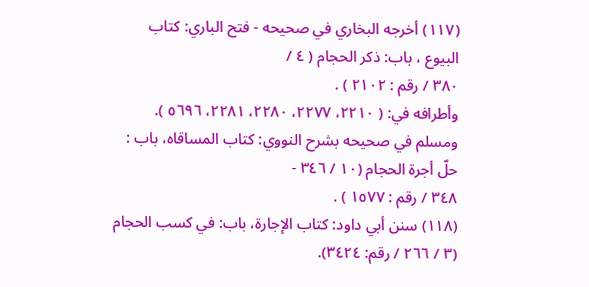(١١٧) أخرجه البخاري في صحيحه - فتح الباري: كتاب البيوع ، باب: ذكر الحجام ( ٤ /
٣٨٠ / رقم : ٢١٠٢ ) .
وأطرافه في: ( ٢٢١٠، ٢٢٧٧، ٢٢٨٠، ٢٢٨١، ٥٦٩٦ ).
ومسلم في صحيحه بشرح النووي: كتاب المساقاه، باب : حلّ أجرة الحجام (١٠ / ٣٤٦ -
٣٤٨ / رقم : ١٥٧٧ ) .
(١١٨) سنن أبي داود: كتاب الإجارة، باب: في كسب الحجام (٣ / ٢٦٦ / رقم: ٣٤٢٤).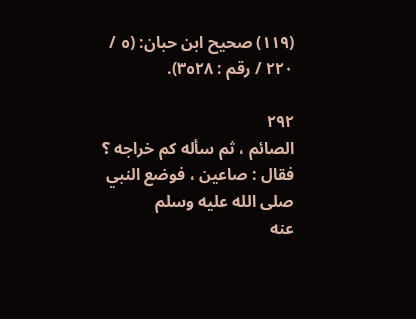(١١٩) صحيح ابن حبان: (٥ / ٢٢٠ / رقم : ٣٥٢٨).

٢٩٢
الصائم ، ثم سأله كم خراجه ؟ فقال : صاعين ، فوضع النبي صلى الله عليه وسلم
عنه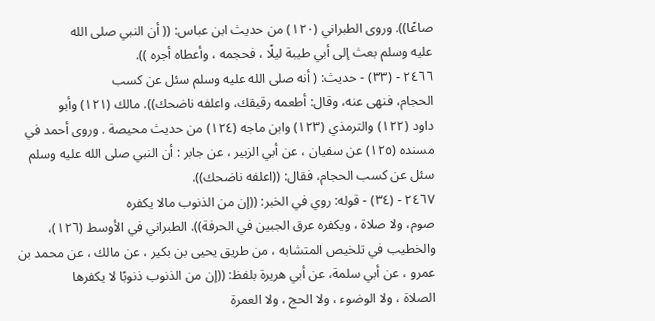صاعًا)). وروى الطبراني (١٢٠) من حديث ابن عباس: (( أن النبي صلى الله
عليه وسلم بعث إلى أبي طيبة ليلًا ، فحجمه ، وأعطاه أجره )).
٢٤٦٦ - (٣٣) - حديث: ( أنه صلی الله عليه وسلم سئل عن كسب
الحجام، فنهى عنه، وقال: أطعمه رقيقك، واعلفه ناضحك)). مالك (١٢١) وأبو
داود (١٢٢) والترمذي (١٢٣) وابن ماجه (١٢٤) من حديث محيصة . وروى أحمد في
مسنده (١٢٥) عن سفيان ، عن أبي الزبير ، عن جابر : أن النبي صلى الله عليه وسلم
سئل عن كسب الحجام، فقال: ((اعلفه ناضحك)).
٢٤٦٧ - (٣٤) - قوله: روي في الخبر: ((إن من الذنوب مالا يكفره
صوم، ولا صلاة ، ويكفره عرق الجبين في الحرفة)). الطبراني في الأوسط (١٢٦)،
والخطيب في تلخيص المتشابه ، من طريق يحيى بن بكير ، عن مالك ، عن محمد بن
عمرو ، عن أبي سلمة، عن أبي هريرة بلفظ: ((إن من الذنوب ذنوبًا لا يكفرها
الصلاة ، ولا الوضوء ، ولا الحج ، ولا العمرة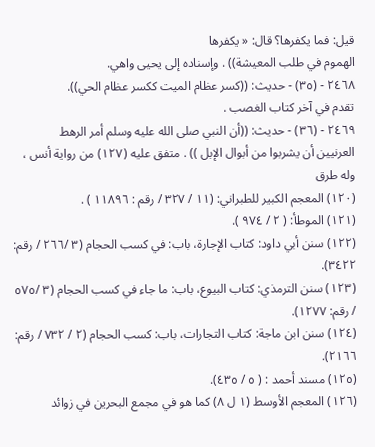قيل: فما يكفرها؟ قال: « یکفرها
الهموم في طلب المعيشة)) . وإسناده إلى يحيى واهي.
٢٤٦٨ - (٣٥) - حديث: ((كسر عظام الميت ككسر عظام الحي)).
تقدم في آخر كتاب الغصب .
٢٤٦٩ - (٣٦) - حديث: ((أن النبي صلى الله عليه وسلم أمر الرهط
العرنيين أن يشربوا من أبوال الإبل )) . متفق عليه (١٢٧) من رواية أنس ، وله طرق
(١٢٠) المعجم الكبير للطبراني: (١١ / ٣٢٧ / رقم : ١١٨٩٦ ) .
(١٢١) الموطأ: ( ٢ / ٩٧٤ ).
(١٢٢) سنن أبي داود: كتاب الإجارة، باب: في كسب الحجام (٣ /٢٦٦ / رقم: ٣٤٢٢).
(١٢٣) سنن الترمذي: كتاب البيوع، باب: ما جاء في كسب الحجام (٣ /٥٧٥ / رقم: ١٢٧٧).
(١٢٤) سنن ابن ماجة: كتاب التجارات، باب: كسب الحجام (٢ / ٧٣٢ / رقم: ٢١٦٦).
(١٢٥) مسند أحمد : ( ٥ / ٤٣٥).
(١٢٦) المعجم الأوسط (١ ل ٨) كما هو في مجمع البحرين في زوائد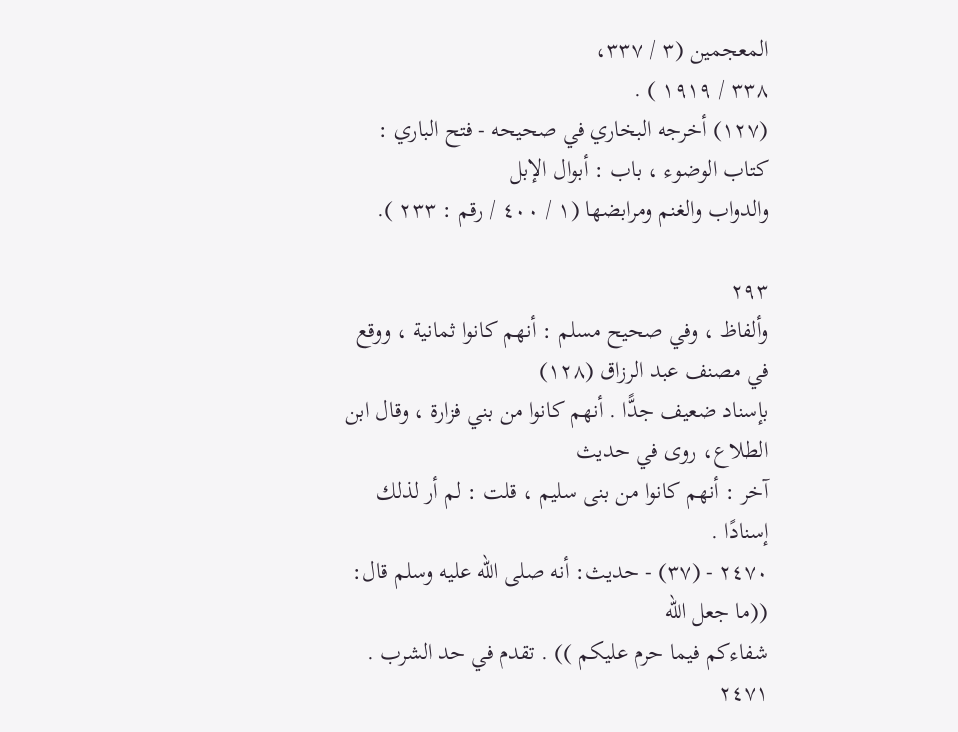المعجمين (٣ / ٣٣٧،
٣٣٨ / ١٩١٩ ) .
(١٢٧) أخرجه البخاري في صحيحه - فتح الباري : كتاب الوضوء ، باب : أبوال الإبل
والدواب والغنم ومرابضها (١ / ٤٠٠ / رقم : ٢٣٣ ).

٢٩٣
وألفاظ ، وفي صحيح مسلم : أنهم كانوا ثمانية ، ووقع في مصنف عبد الرزاق (١٢٨)
بإسناد ضعيف جدًّا . أنهم كانوا من بني فزارة ، وقال ابن الطلاع، روى في حديث
آخر : أنهم كانوا من بنى سليم ، قلت : لم أر لذلك إسنادًا .
٢٤٧٠ - (٣٧) - حديث: أنه صلى الله عليه وسلم قال: ((ما جعل الله
شفاءكم فيما حرم عليكم )) . تقدم في حد الشرب .
٢٤٧١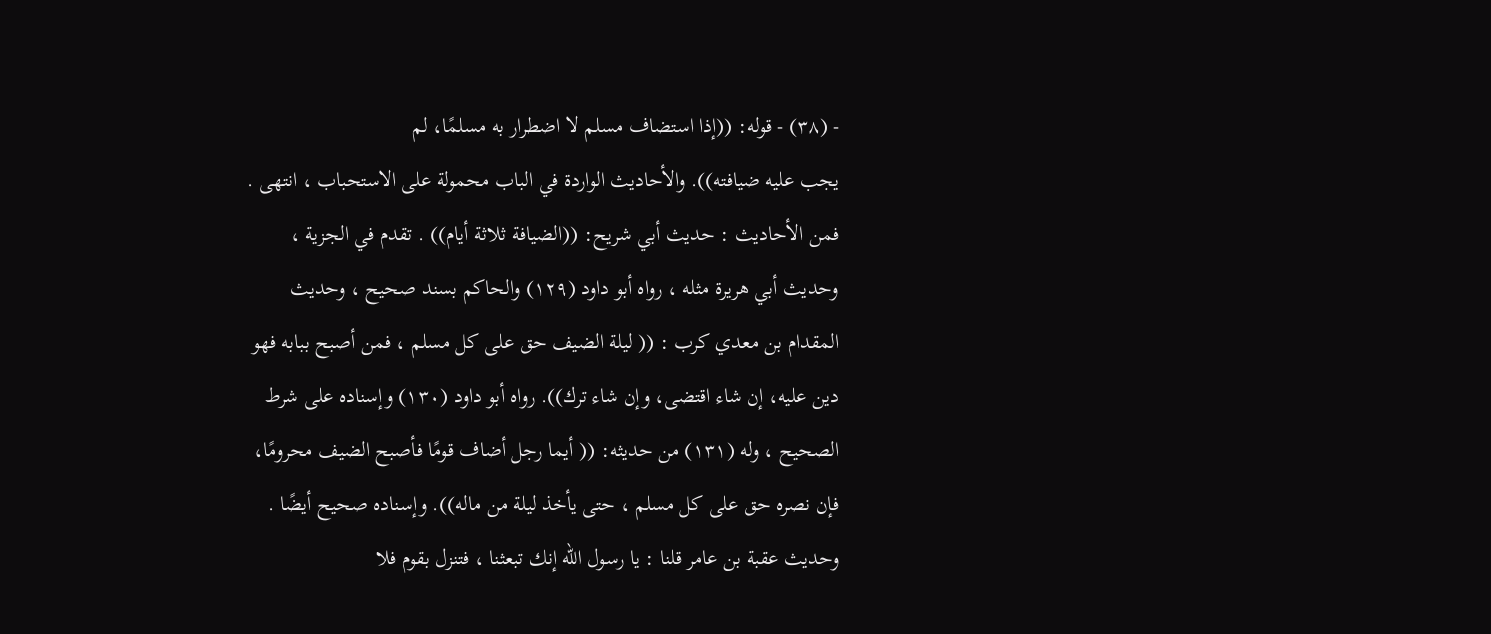- (٣٨) - قوله: ((إذا استضاف مسلم لا اضطرار به مسلمًا، لم
يجب عليه ضيافته)). والأحاديث الواردة في الباب محمولة على الاستحباب ، انتهى .
فمن الأحاديث : حديث أبي شريح: ((الضيافة ثلاثة أيام)) . تقدم في الجزية ،
وحديث أبي هريرة مثله ، رواه أبو داود (١٢٩) والحاكم بسند صحيح ، وحديث
المقدام بن معدي كرب : (( ليلة الضيف حق على كل مسلم ، فمن أصبح ببابه فهو
دين عليه، إن شاء اقتضى، وإن شاء ترك)). رواه أبو داود (١٣٠) وإسناده على شرط
الصحيح ، وله (١٣١) من حديثه: (( أيما رجل أضاف قومًا فأصبح الضيف محرومًا،
فإن نصره حق على كل مسلم ، حتى يأخذ ليلة من ماله)). وإسناده صحيح أيضًا .
وحديث عقبة بن عامر قلنا : يا رسول الله إنك تبعثنا ، فتنزل بقوم فلا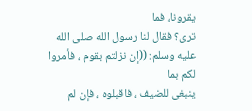يقرونا، فما
ترى؟ فقال لنا رسول الله صلى الله عليه وسلم: ((إن نزلتم بقوم ، فأمروا لكم بما
ينبغى للضيف ، فاقبلوه ، فإن لم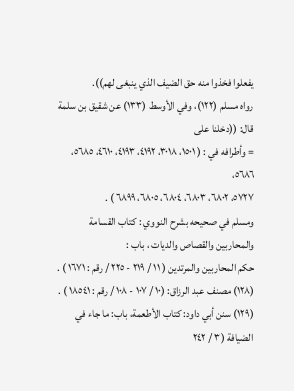يفعلوا فخذوا منه حق الضيف الذي ينبغى لهم)).
رواه مسلم (١٢٢)، وفي الأوسط (١٣٣) عن شقيق بن سلمة قال: ((دخلنا على
= وأطرافه في : ( ١٥٠١، ٣٠١٨، ٤١٩٢، ٤١٩٣، ٤٦١٠، ٥٦٨٥، ٥٦٨٦،
٥٧٢٧، ٦٨٠٢، ٦٨٠٣، ٦٨٠٤، ٦٨٠٥، ٦٨٩٩ ) .
ومسلم في صحيحه بشرح النووي : كتاب القسامة والمحاربين والقصاص والديات ، باب :
حكم المحاربين والمرتدين ( ١١ / ٢١٩ - ٢٢٥ / رقم : ١٦٧١ ) .
(١٢٨) مصنف عبد الرزاق: (١٠ / ١٠٧ - ١٠٨ / رقم : ١٨٥٤١ ) .
(١٢٩) سنن أبي داود: كتاب الأطعمة، باب: ما جاء في الضيافة (٣ / ٢٤٢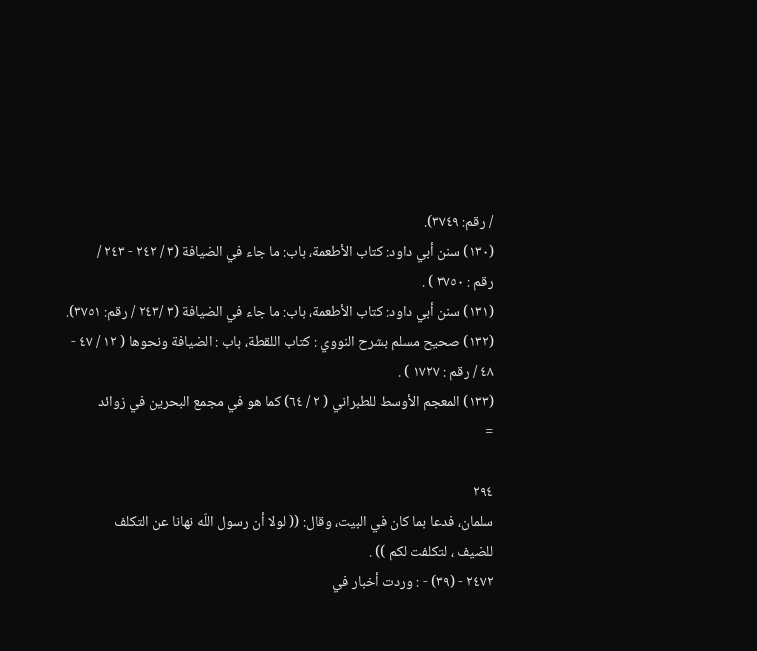/ رقم: ٣٧٤٩).
(١٣٠) سنن أبي داود: كتاب الأطعمة، باب: ما جاء في الضيافة (٣ / ٢٤٢ - ٢٤٣ /
رقم : ٣٧٥٠ ) .
(١٣١) سنن أبي داود: كتاب الأطعمة، باب: ما جاء في الضيافة (٣ /٢٤٣ / رقم: ٣٧٥١).
(١٣٢) صحيح مسلم بشرح النووي : كتاب اللقطة، باب : الضيافة ونحوها ( ١٢ / ٤٧ -
٤٨ / رقم : ١٧٢٧ ) .
(١٣٣) المعجم الأوسط للطبراني ( ٢ / ٦٤) كما هو في مجمع البحرين في زوائد
=

٢٩٤
سلمان، فدعا بما كان في البيت، وقال: (( لولا أن رسول اللّه نهانا عن التكلف
للضيف ، لتكلفت لكم )) .
٢٤٧٢ - (٣٩) - : وردت أخبار في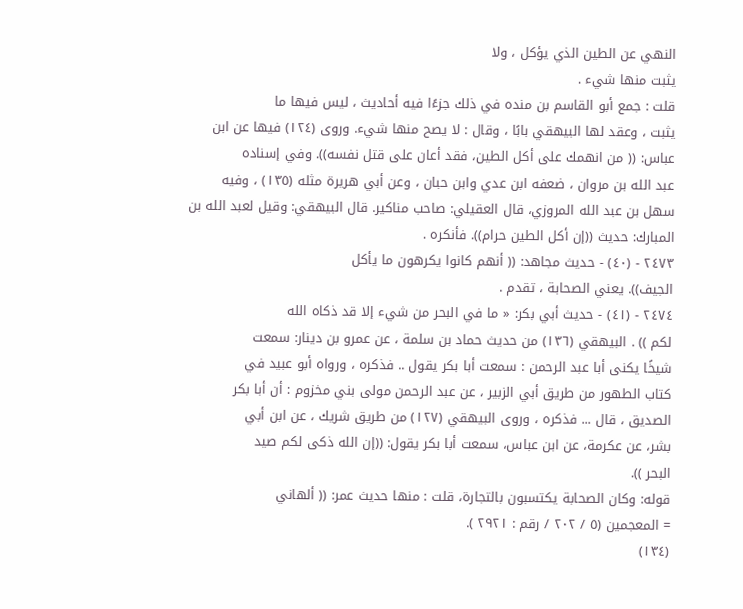النهي عن الطين الذي يؤكل ، ولا
يثبت منها شيء .
قلت : جمع أبو القاسم بن منده في ذلك جزءًا فيه أحاديث ، ليس فيها ما
يثبت ، وعقد لها البيهقي بابًا ، وقال : لا يصح منها شيء. وروى (١٢٤) فيها عن ابن
عباس: (( من انهمك على أكل الطين، فقد أعان على قتل نفسه)). وفي إسناده
عبد الله بن مروان ، ضعفه ابن عدي وابن حبان ، وعن أبي هريرة مثله (١٣٥) ، وفيه
سهل بن عبد الله المروزي، قال العقيلي: صاحب مناكير. قال البيهقي: وقيل لعبد الله بن
المبارك: حديث ((إن أكل الطين حرام)). فأنكره .
٢٤٧٣ - (٤٠) - حديث مجاهد: (( أنهم كانوا يكرهون ما يأكل
الجيف)). يعني الصحابة ، تقدم .
٢٤٧٤ - (٤١) - حديث أبي بكر: « ما في البحر من شيء إلا قد ذكاه الله
لكم )) . البيهقي (١٣٦) من حديث حماد بن سلمة ، عن عمرو بن دينار: سمعت
شيخًا يكنى أبا عبد الرحمن : سمعت أبا بكر يقول .. فذكره ، ورواه أبو عبيد في
كتاب الطهور من طريق أبي الزبير ، عن عبد الرحمن مولى بني مخزوم : أن أبا بكر
الصديق ، قال ... فذكره ، وروى البيهقي (١٢٧) من طريق شريك ، عن ابن أبي
بشر، عن عكرمة، عن ابن عباس، سمعت أبا بكر يقول: ((إن الله ذكى لكم صيد
البحر )).
قوله: وكان الصحابة يكتسبون بالتجارة، قلت : منها حديث عمر: (( ألهاني
= المعجمين (٥ / ٢٠٢ / رقم : ٢٩٢١ ).
(١٣٤)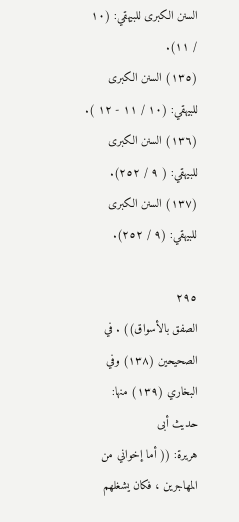السنن الكبرى للبيهقي: (١٠ / ١١).
(١٣٥) السنن الكبرى للبيهقي: (١٠ / ١١ - ١٢ ).
(١٣٦) السنن الكبرى للبيهقي: ( ٩ / ٢٥٢).
(١٣٧) السنن الكبرى للبيهقي: (٩ / ٢٥٢).

٢٩٥
الصفق بالأسواق)) . في الصحيحين (١٣٨) وفي البخاري (١٣٩) منها: حديث أبى
هريرة: (( أما إخواني من المهاجرين ، فكان يشغلهم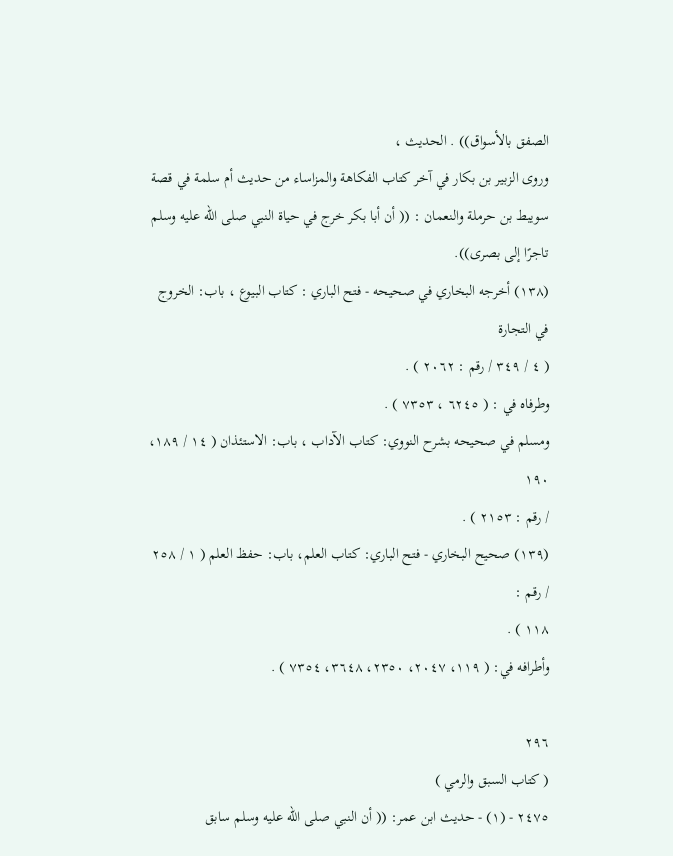الصفق بالأسواق)) . الحديث ،
وروى الزبير بن بكار في آخر كتاب الفكاهة والمزاساء من حديث أم سلمة في قصة
سويبط بن حرملة والنعمان : (( أن أبا بكر خرج في حياة النبي صلى الله عليه وسلم
تاجرًا إلى بصرى)).
(١٣٨) أخرجه البخاري في صحيحه - فتح الباري : كتاب البيوع ، باب: الخروج في التجارة
( ٤ / ٣٤٩ / رقم : ٢٠٦٢ ) .
وطرفاه في : ( ٦٢٤٥ ، ٧٣٥٣ ) .
ومسلم في صحيحه بشرح النووي: كتاب الآداب ، باب: الاستئذان ( ١٤ / ١٨٩، ١٩٠
/ رقم : ٢١٥٣ ) .
(١٣٩) صحيح البخاري - فتح الباري: كتاب العلم، باب: حفظ العلم ( ١ / ٢٥٨ / رقم :
١١٨ ) .
وأطرافه في: ( ١١٩، ٢٠٤٧، ٢٣٥٠، ٣٦٤٨، ٧٣٥٤ ) .

٢٩٦
( كتاب السبق والرمي )
٢٤٧٥ - (١) - حديث ابن عمر: (( أن النبي صلى اللّه عليه وسلم سابق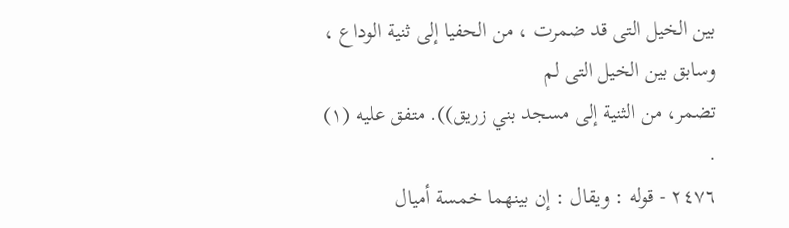بين الخيل التى قد ضمرت ، من الحفيا إلى ثنية الوداع ، وسابق بين الخيل التى لم
تضمر، من الثنية إلى مسجد بني زريق)). متفق عليه (١) .
٢٤٧٦ - قوله : ويقال : إن بينهما خمسة أميال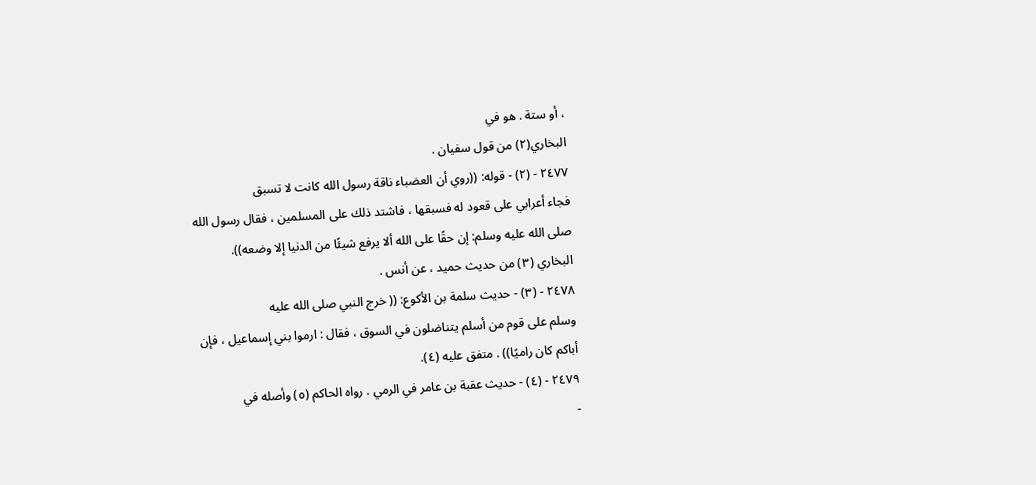، أو ستة . هو في
البخاري(٢) من قول سفيان .
٢٤٧٧ - (٢) - قوله: ((روي أن العضباء ناقة رسول الله كانت لا تسبق
فجاء أعرابي على قعود له فسبقها ، فاشتد ذلك على المسلمين ، فقال رسول الله
صلى الله عليه وسلم: إن حقًا على الله ألا يرفع شيئًا من الدنيا إلا وضعه)).
البخاري (٣) من حديث حميد ، عن أنس .
٢٤٧٨ - (٣) - حديث سلمة بن الأكوع: (( خرج النبي صلى الله عليه
وسلم على قوم من أسلم يتناضلون في السوق ، فقال : ارموا بني إسماعيل ، فإن
أباكم كان راميًا)) . متفق عليه (٤).
٢٤٧٩ - (٤) - حديث عقبة بن عامر في الرمي . رواه الحاكم (٥) وأصله في
-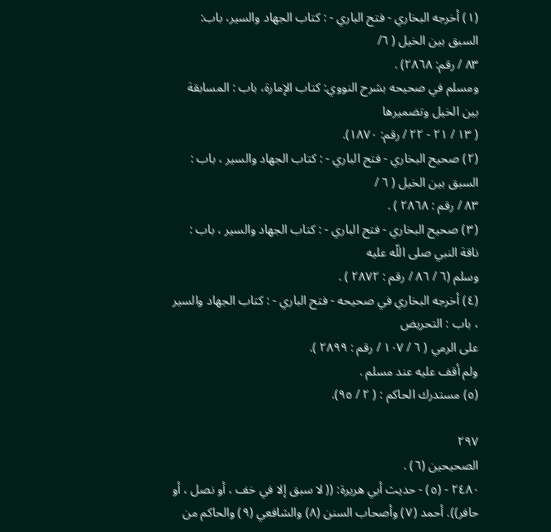(١) أخرجه البخاري - فتح الباري - : كتاب الجهاد والسير، باب: السبق بين الخيل ( ٦/
٨٣ / رقم: ٢٨٦٨) .
ومسلم في صحيحه بشرح النووي: كتاب الإمارة، باب : المسابقة بين الخيل وتضميرها
( ١٣ / ٢١ - ٢٢ / رقم: ١٨٧٠).
(٢) صحيح البخاري - فتح الباري - : كتاب الجهاد والسير ، باب : السبق بين الخيل ( ٦ /
٨٣ / رقم : ٢٨٦٨ ) .
(٣) صحيح البخاري - فتح الباري - : كتاب الجهاد والسير ، باب : ناقة النبي صلى اللّه عليه
وسلم (٦ / ٨٦ / رقم : ٢٨٧٢ ) .
(٤) أخرجه البخاري في صحيحه - فتح الباري - : كتاب الجهاد والسير ، باب : التحريض
على الرمي ( ٦ / ١٠٧ / رقم : ٢٨٩٩ ).
ولم أقف عليه عند مسلم .
(٥) مستدرك الحاكم : ( ٢ / ٩٥).

٢٩٧
الصحيحين (٦) .
٢٤٨٠ - (٥) - حديث أبي هريرة: (( لا سبق إلا في خف ، أو نصل ، أو
حافر)). أحمد (٧) وأصحاب السنن (٨) والشافعي (٩) والحاكم من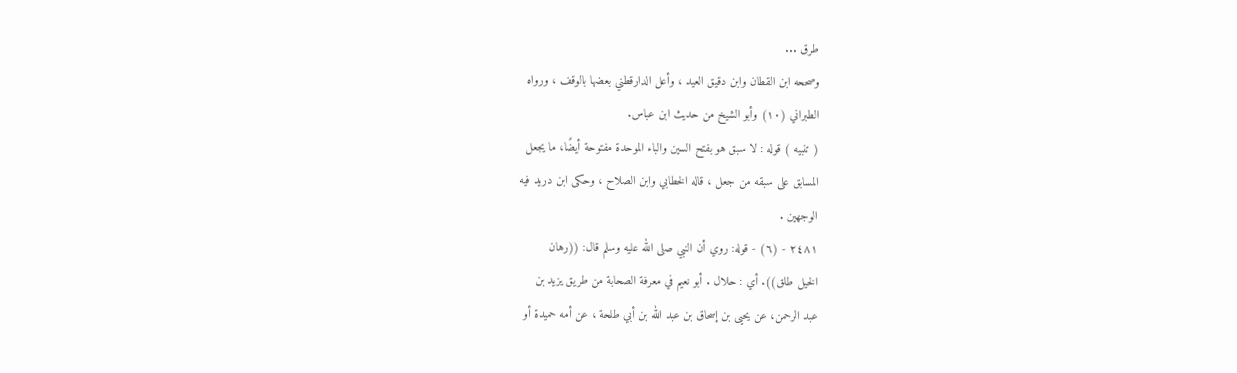طرق ...
وصححه ابن القطان وابن دقيق العيد ، وأعل الدارقطني بعضها بالوقف ، ورواه
الطبراني (١٠) وأبو الشيخ من حديث ابن عباس.
( تنبيه ) قوله : لا سبق هو بفتح السين والباء الموحدة مفتوحة أيضًا، ما يجعل
المسابق على سبقه من جعل ، قاله الخطابي وابن الصلاح ، وحكى ابن دريد فيه
الوجهين .
٢٤٨١ - (٦) - قوله: روي أن النبي صلى الله عليه وسلم قال: ((رهان
الخيل طلق)). أي : حلال . أبو نعيم في معرفة الصحابة من طريق يزيد بن
عبد الرحمن، عن يحيى بن إسحاق بن عبد الله بن أبي طلحة ، عن أمه حميدة أو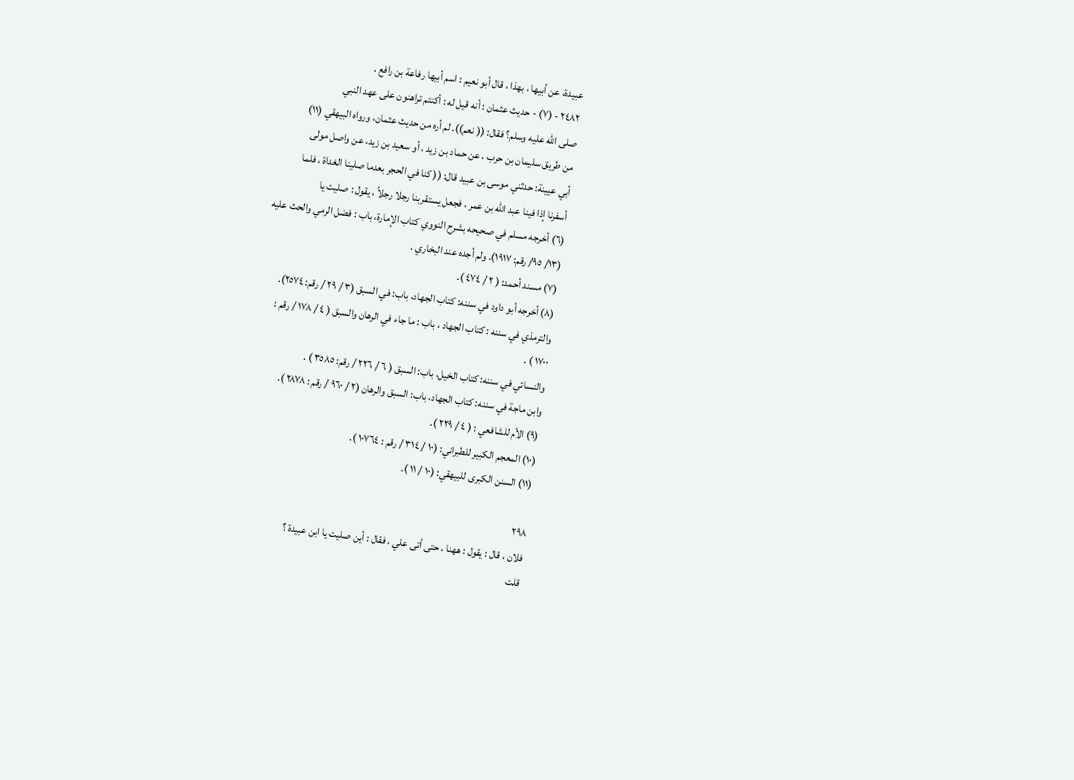عبيدة، عن أبيها ، بهذا ، قال أبو نعيم : اسم أبيها رفاعة بن رافع .
٢٤٨٢ - (٧) - حديث عثمان : أنه قيل له : أكنتم تراهنون على عهد النبي
صلى الله عليه وسلم؟ فقال: (( نعم)). لم أره من حديث عثمان، ورواه البيهقي (١١)
من طريق سليمان بن حرب ، عن حماد بن زيد ، أو سعيد بن زيد، عن واصل مولی
أبي عيينة: حدثني موسى بن عبيد قال: (( كنا في الحجر بعدما صلينا الغداة ، فلما
أسفرنا إذا فينا عبد الله بن عمر ، فجعل يستقربنا رجلا رجلاً ، يقول : صلیت یا
(٦) أخرجه مسلم في صحيحه بشرح النووي كتاب الإمارة، باب : فضل الرمي والحث عليه
(١٣/ ٩٥/ رقم: ١٩١٧). ولم أجده عند البخاري .
(٧) مسند أحمد: ( ٢ / ٤٧٤ ).
(٨) أخرجه أبو داود في سننه: كتاب الجهاد، باب: في السبق (٣ / ٢٩ / رقم: ٢٥٧٤).
والترمذي في سننه : كتاب الجهاد ، باب : ما جاء في الرهان والسبق ( ٤ / ١٧٨ / رقم :
١٧٠٠ ) .
والنسائي في سننه: كتاب الخيل، باب: السبق ( ٦ / ٢٢٦ / رقم: ٣٥٨٥ ) .
وابن ماجة في سننه: كتاب الجهاد، باب: السبق والرهان (٢ / ٩٦٠ / رقم : ٢٨٧٨ ).
(٩) الأم للشافعي : ( ٤ / ٢٢٩ ).
(١٠) المعجم الكبير للطبراني: (١٠ / ٣١٤ / رقم : ١٠٧٦٤ ).
(١١) السنن الكبرى للبيهقي: (١٠ / ١١ ).

٢٩٨
فلان ، قال : يقول : ههنا ، حتى أتى علي ، فقال : أين صليت يا ابن عبيدة ؟
قلت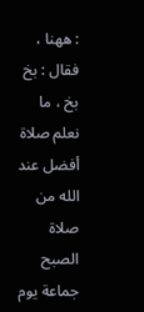: ههنا ، فقال : بخ بخ ، ما نعلم صلاة أفضل عند الله من صلاة الصبح
جماعة يوم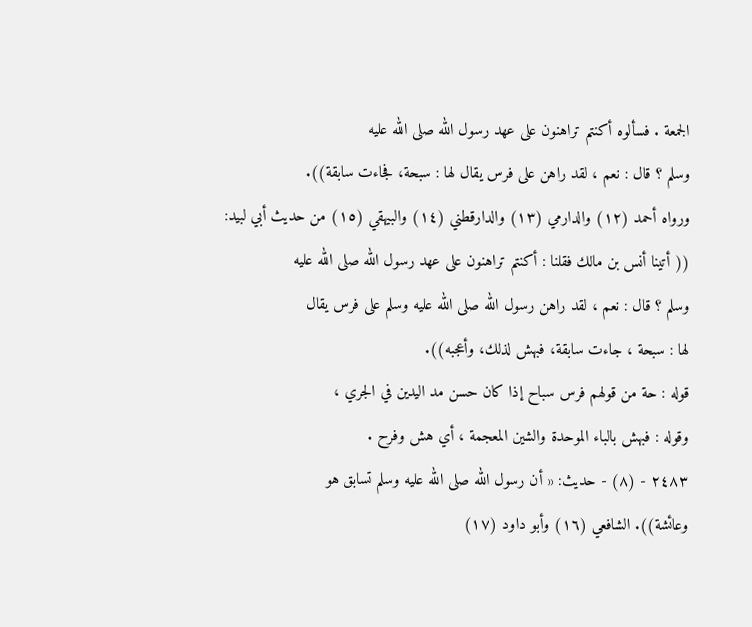الجمعة . فسألوه أكنتم تراهنون على عهد رسول الله صلى الله عليه
وسلم ؟ قال : نعم ، لقد راهن على فرس يقال لها : سبحة، فجاءت سابقة)).
ورواه أحمد (١٢) والدارمي (١٣) والدارقطني (١٤) والبيهقي (١٥) من حديث أبي لبيد:
(( أتينا أنس بن مالك فقلنا : أكنتم تراهنون على عهد رسول الله صلى الله عليه
وسلم ؟ قال : نعم ، لقد راهن رسول الله صلى الله عليه وسلم على فرس يقال
لها : سبحة ، جاءت سابقة، فبهش لذلك، وأعجبه)).
قوله : حة من قولهم فرس سباح إذا كان حسن مد اليدين في الجري ،
وقوله : فبهش بالباء الموحدة والشين المعجمة ، أي هش وفرح .
٢٤٨٣ - (٨) - حديث: « أن رسول الله صلی الله عليه وسلم تسابق هو
وعائشة)). الشافعي (١٦) وأبو داود (١٧)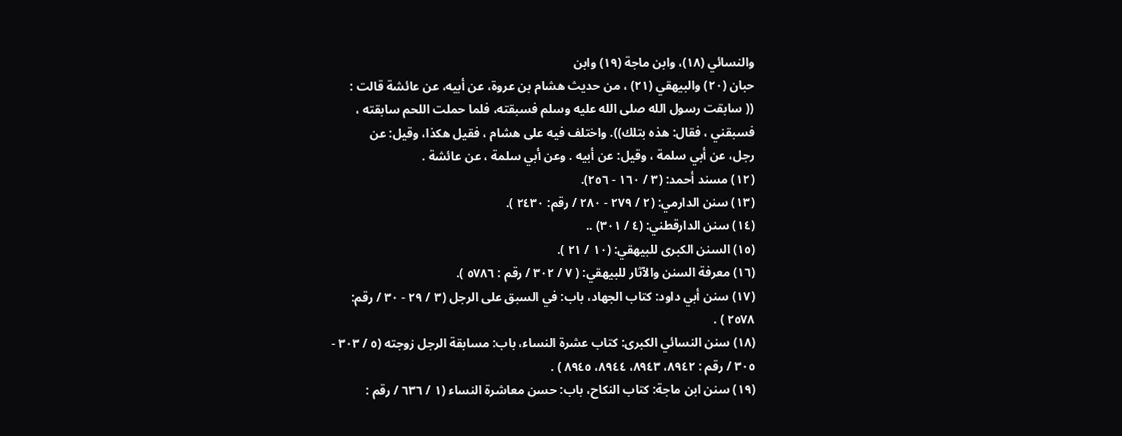والنسائي (١٨)، وابن ماجة (١٩) وابن
حبان (٢٠) والبيهقي (٢١) ، من حديث هشام بن عروة، عن أبيه، عن عائشة قالت :
(( سابقت رسول الله صلى الله عليه وسلم فسبقته، فلما حملت اللحم سابقته ،
فسبقني ، فقال: هذه بتلك)). واختلف فيه على هشام ، فقيل هكذا، وقيل: عن
رجل، عن أبي سلمة ، وقيل: عن أبيه . وعن أبي سلمة ، عن عائشة .
(١٢) مسند أحمد: (٣ / ١٦٠ - ٢٥٦).
(١٣) سنن الدارمي: (٢ / ٢٧٩ - ٢٨٠ / رقم: ٢٤٣٠ ).
(١٤) سنن الدارقطني: (٤ / ٣٠١) ..
(١٥) السنن الكبرى للبيهقي: (١٠ / ٢١ ).
(١٦) معرفة السنن والآثار للبيهقي: ( ٧ / ٣٠٢ / رقم : ٥٧٨٦ ).
(١٧) سنن أبي داود: كتاب الجهاد، باب: في السبق على الرجل (٣ / ٢٩ - ٣٠ / رقم:
٢٥٧٨ ) .
(١٨) سنن النسائي الكبرى: كتاب عشرة النساء، باب: مسابقة الرجل زوجته (٥ / ٣٠٣ -
٣٠٥ / رقم : ٨٩٤٢، ٨٩٤٣، ٨٩٤٤، ٨٩٤٥ ) .
(١٩) سنن ابن ماجة: كتاب النكاح، باب: حسن معاشرة النساء (١ / ٦٣٦ / رقم :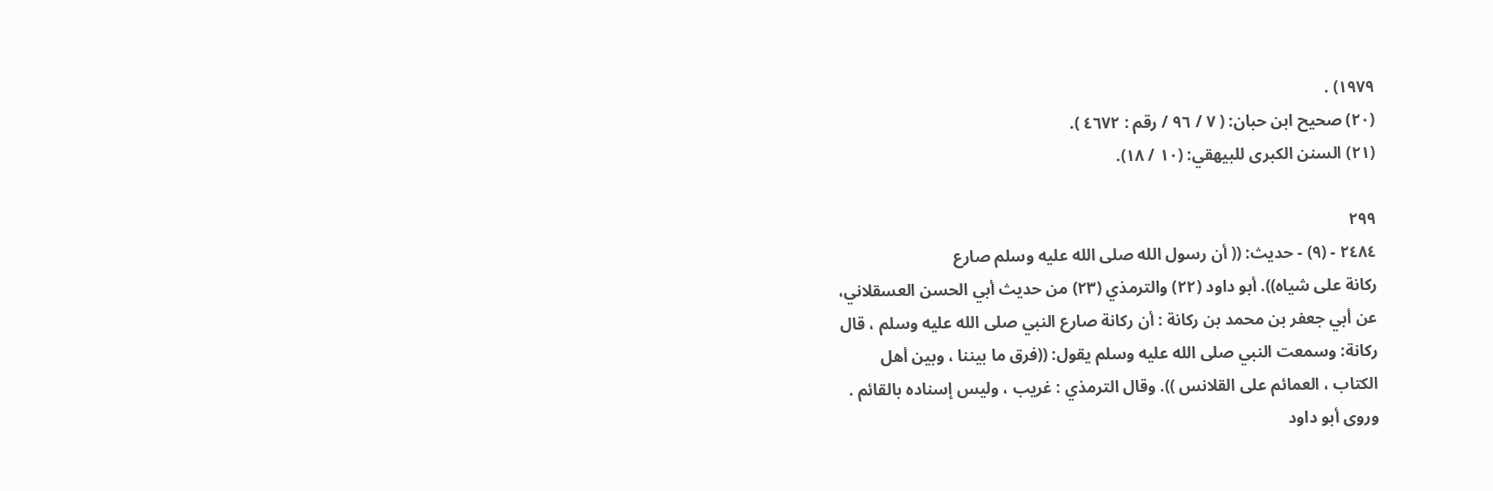١٩٧٩) .
(٢٠) صحيح ابن حبان: ( ٧ / ٩٦ / رقم : ٤٦٧٢ ).
(٢١) السنن الكبرى للبيهقي: (١٠ / ١٨).

٢٩٩
٢٤٨٤ - (٩) - حديث: (( أن رسول الله صلى الله عليه وسلم صارع
ركانة على شياه)). أبو داود (٢٢) والترمذي (٢٣) من حديث أبي الحسن العسقلاني،
عن أبي جعفر بن محمد بن ركانة : أن ركانة صارع النبي صلى الله عليه وسلم ، قال
ركانة: وسمعت النبي صلى الله عليه وسلم يقول: ((فرق ما بيننا ، وبين أهل
الكتاب ، العمائم على القلانس )). وقال الترمذي : غريب ، وليس إسناده بالقائم .
وروى أبو داود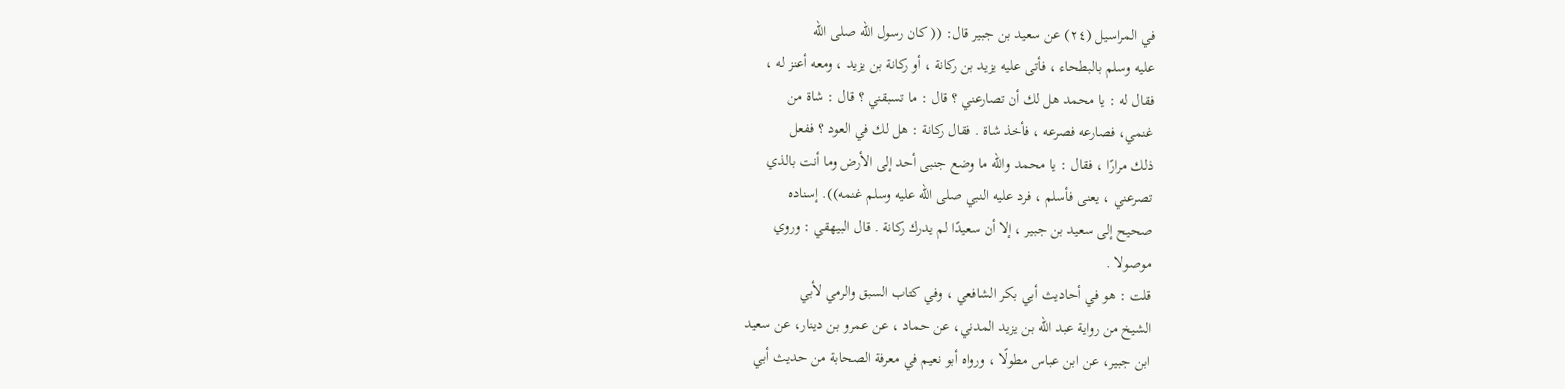في المراسيل (٢٤) عن سعيد بن جبير قال: (( كان رسول الله صلى الله
عليه وسلم بالبطحاء ، فأتى عليه يزيد بن ركانة ، أو ركانة بن يزيد ، ومعه أعنز له ،
فقال له : يا محمد هل لك أن تصارعني ؟ قال : ما تسبقني ؟ قال : شاة من
غنمي، فصارعه فصرعه ، فأخذ شاة . فقال ركانة : هل لك في العود ؟ ففعل
ذلك مرارًا ، فقال : يا محمد والله ما وضع جنبى أحد إلى الأرض وما أنت بالذي
تصرعني ، يعنى فأسلم ، فرد عليه النبي صلى الله عليه وسلم غنمه)). إسناده
صحيح إلى سعيد بن جبير ، إلا أن سعيدًا لم يدرك ركانة . قال البيهقي : وروي
موصولا .
قلت : هو في أحاديث أبي بكر الشافعي ، وفي كتاب السبق والرمي لأبي
الشيخ من رواية عبد الله بن يزيد المدني، عن حماد ، عن عمرو بن دينار، عن سعيد
ابن جبير، عن ابن عباس مطولًا ، ورواه أبو نعيم في معرفة الصحابة من حديث أبي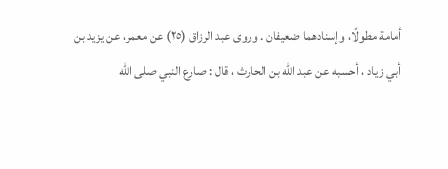أمامة مطولًا، وإسنادهما ضعيفان . وروى عبد الرزاق (٢٥) عن معمر، عن يزيد بن
أبي زياد ، أحسبه عن عبد الله بن الحارث ، قال : صارع النبي صلى الله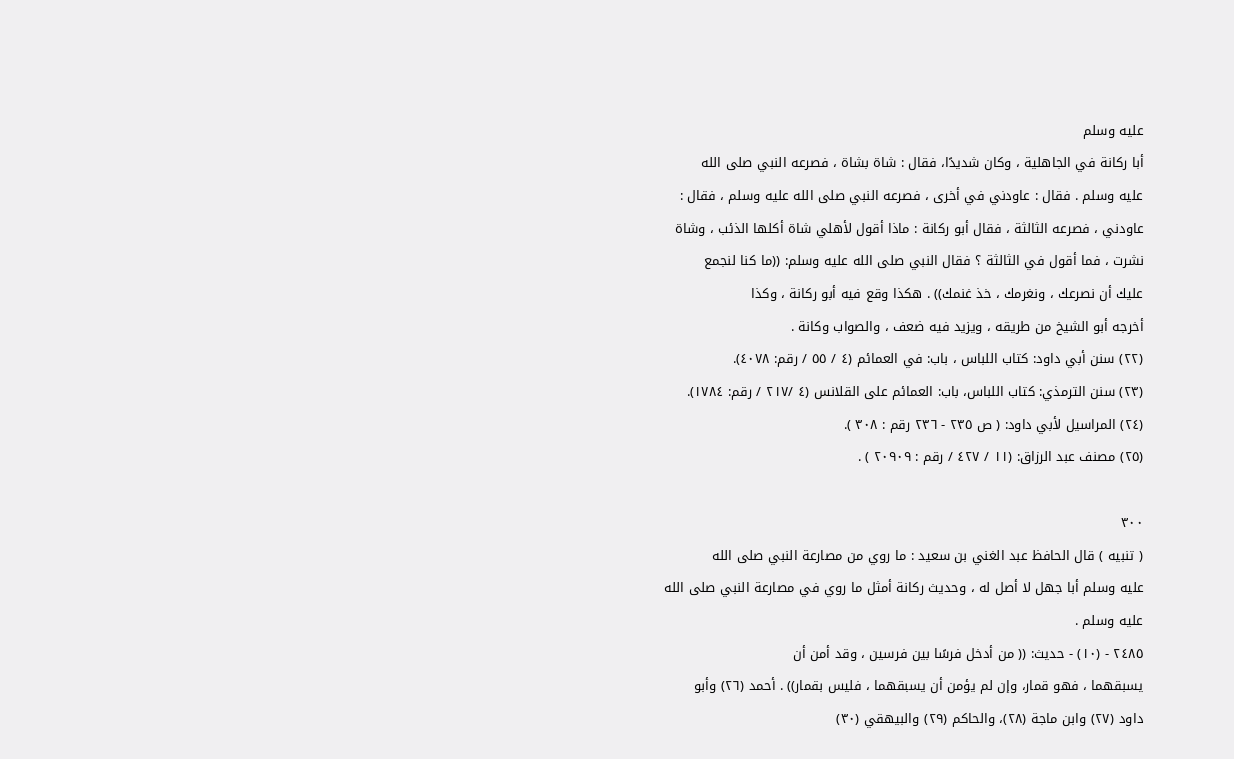عليه وسلم
أبا ركانة في الجاهلية ، وكان شديدًا، فقال : شاة بشاة ، فصرعه النبي صلى الله
عليه وسلم . فقال : عاودني في أخرى ، فصرعه النبي صلى الله عليه وسلم ، فقال :
عاودني ، فصرعه الثالثة ، فقال أبو ركانة : ماذا أقول لأهلي شاة أكلها الذئب ، وشاة
نشرت ، فما أقول في الثالثة ؟ فقال النبي صلى الله عليه وسلم: ((ما كنا لنجمع
عليك أن نصرعك ، ونغرمك ، خذ غنمك)) . هكذا وقع فيه أبو ركانة ، وكذا
أخرجه أبو الشيخ من طريقه ، ويزيد فيه ضعف ، والصواب وكانة .
(٢٢) سنن أبي داود: كتاب اللباس ، باب: في العمائم (٤ / ٥٥ / رقم: ٤٠٧٨).
(٢٣) سنن الترمذي: كتاب اللباس، باب: العمائم على القلانس (٤ /٢١٧ / رقم: ١٧٨٤).
(٢٤) المراسيل لأبي داود: ( ص ٢٣٥ - ٢٣٦ رقم : ٣٠٨ ).
(٢٥) مصنف عبد الرزاق: (١١ / ٤٢٧ / رقم : ٢٠٩٠٩ ) .

٣٠٠
( تنبيه ) قال الحافظ عبد الغني بن سعيد : ما روي من مصارعة النبي صلى الله
عليه وسلم أبا جهل لا أصل له ، وحديث ركانة أمثل ما روي في مصارعة النبي صلى الله
عليه وسلم .
٢٤٨٥ - (١٠) - حديث: (( من أدخل فرسًا بين فرسين ، وقد أمن أن
يسبقهما ، فهو قمار، وإن لم يؤمن أن يسبقهما ، فليس بقمار)) . أحمد (٢٦) وأبو
داود (٢٧) وابن ماجة (٢٨)، والحاكم (٢٩) والبيهقي (٣٠)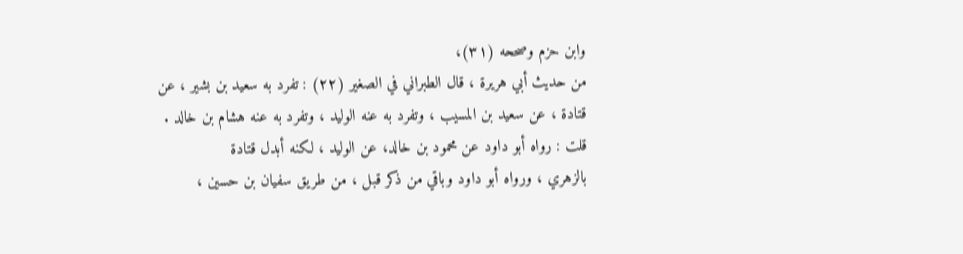وابن حزم وصححه (٣١)،
من حديث أبي هريرة ، قال الطبراني في الصغير (٢٢) : تفرد به سعيد بن بشير ، عن
قتادة ، عن سعيد بن المسيب ، وتفرد به عنه الوليد ، وتفرد به عنه هشام بن خالد .
قلت : رواه أبو داود عن محمود بن خالد، عن الوليد ، لكنه أبدل قتادة
بالزهري ، ورواه أبو داود وباقي من ذكر قبل ، من طريق سفيان بن حسين ،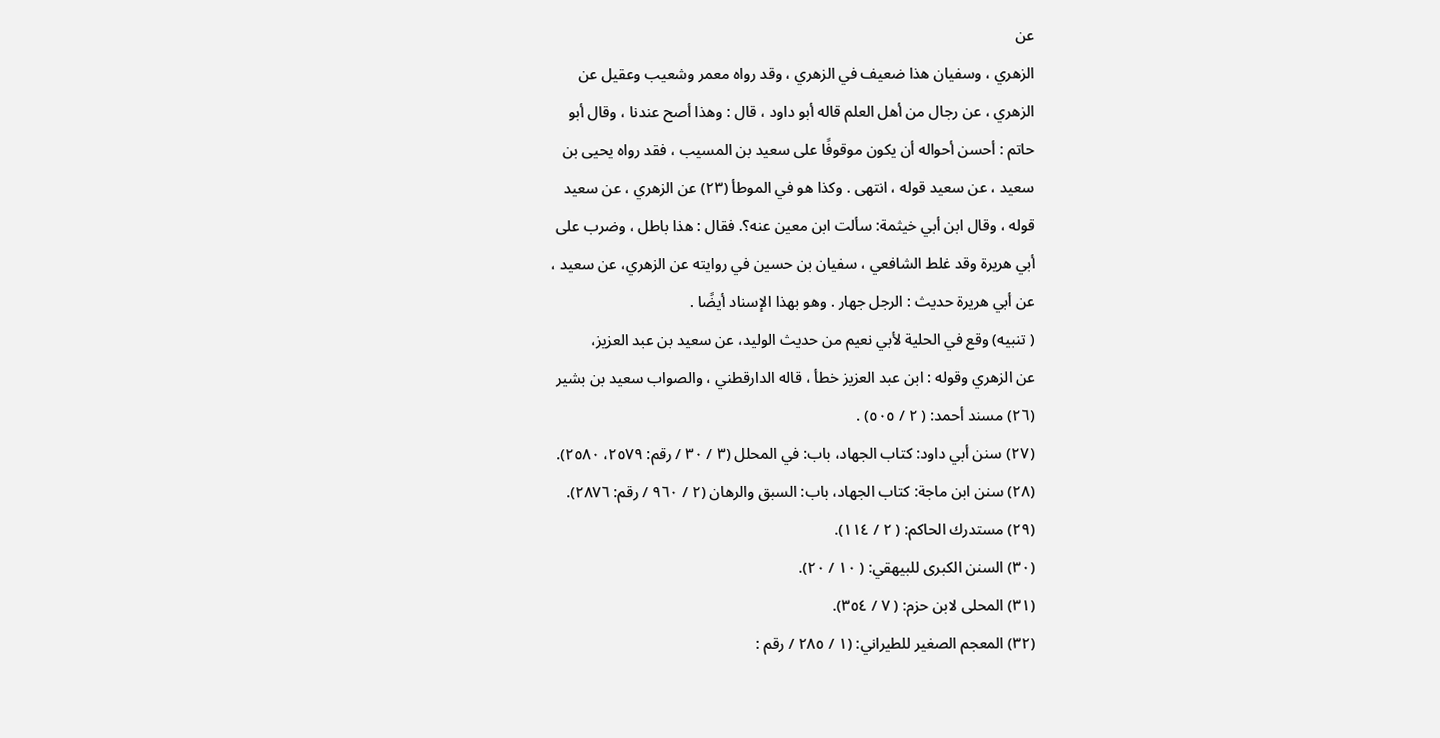عن
الزهري ، وسفيان هذا ضعيف في الزهري ، وقد رواه معمر وشعيب وعقيل عن
الزهري ، عن رجال من أهل العلم قاله أبو داود ، قال : وهذا أصح عندنا ، وقال أبو
حاتم : أحسن أحواله أن يكون موقوفًا على سعيد بن المسيب ، فقد رواه يحيى بن
سعيد ، عن سعيد قوله ، انتهى . وكذا هو في الموطأ (٢٣) عن الزهري ، عن سعيد
قوله ، وقال ابن أبي خيثمة: سألت ابن معين عنه؟. فقال : هذا باطل ، وضرب على
أبي هريرة وقد غلط الشافعي ، سفيان بن حسين في روايته عن الزهري، عن سعيد ،
عن أبي هريرة حديث : الرجل جهار . وهو بهذا الإسناد أيضًا .
( تنبيه) وقع في الحلية لأبي نعيم من حديث الوليد، عن سعيد بن عبد العزيز،
عن الزهري وقوله : ابن عبد العزيز خطأ ، قاله الدارقطني ، والصواب سعيد بن بشير
(٢٦) مسند أحمد: ( ٢ / ٥٠٥) .
(٢٧) سنن أبي داود: كتاب الجهاد، باب: في المحلل (٣ / ٣٠ / رقم: ٢٥٧٩، ٢٥٨٠).
(٢٨) سنن ابن ماجة: كتاب الجهاد، باب: السبق والرهان (٢ / ٩٦٠ / رقم: ٢٨٧٦).
(٢٩) مستدرك الحاكم: ( ٢ / ١١٤).
(٣٠) السنن الكبرى للبيهقي: ( ١٠ / ٢٠).
(٣١) المحلى لابن حزم: ( ٧ / ٣٥٤).
(٣٢) المعجم الصغير للطيراني: (١ / ٢٨٥ / رقم :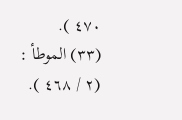٤٧٠ ).
(٣٣) الموطأ : (٢ / ٤٦٨ ).